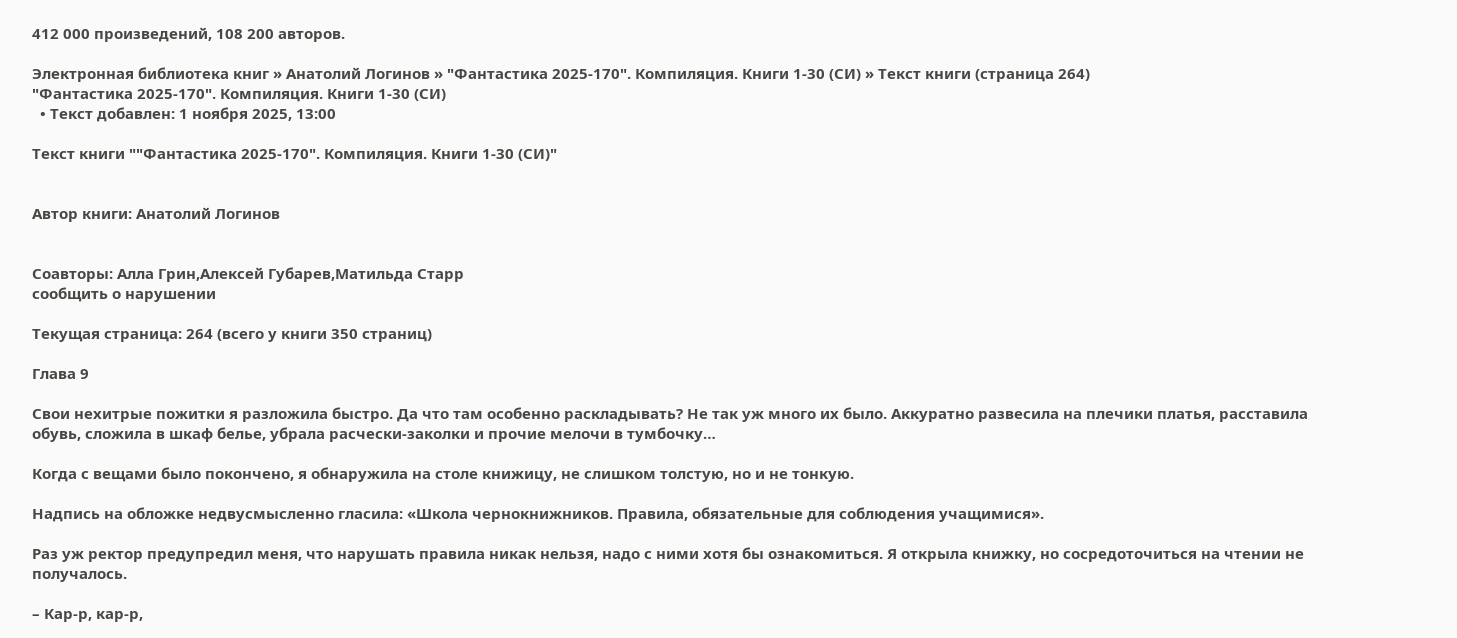412 000 произведений, 108 200 авторов.

Электронная библиотека книг » Анатолий Логинов » "Фантастика 2025-170". Компиляция. Книги 1-30 (СИ) » Текст книги (страница 264)
"Фантастика 2025-170". Компиляция. Книги 1-30 (СИ)
  • Текст добавлен: 1 ноября 2025, 13:00

Текст книги ""Фантастика 2025-170". Компиляция. Книги 1-30 (СИ)"


Автор книги: Анатолий Логинов


Соавторы: Алла Грин,Алексей Губарев,Матильда Старр
сообщить о нарушении

Текущая страница: 264 (всего у книги 350 страниц)

Глава 9

Свои нехитрые пожитки я разложила быстро. Да что там особенно раскладывать? Не так уж много их было. Аккуратно развесила на плечики платья, расставила обувь, сложила в шкаф белье, убрала расчески-заколки и прочие мелочи в тумбочку…

Когда с вещами было покончено, я обнаружила на столе книжицу, не слишком толстую, но и не тонкую.

Надпись на обложке недвусмысленно гласила: «Школа чернокнижников. Правила, обязательные для соблюдения учащимися».

Раз уж ректор предупредил меня, что нарушать правила никак нельзя, надо с ними хотя бы ознакомиться. Я открыла книжку, но сосредоточиться на чтении не получалось.

– Кар-р, кар-р,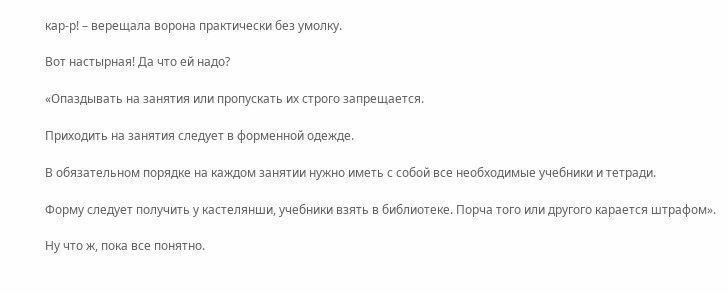кар-р! – верещала ворона практически без умолку.

Вот настырная! Да что ей надо?

«Опаздывать на занятия или пропускать их строго запрещается.

Приходить на занятия следует в форменной одежде.

В обязательном порядке на каждом занятии нужно иметь с собой все необходимые учебники и тетради.

Форму следует получить у кастелянши, учебники взять в библиотеке. Порча того или другого карается штрафом».

Ну что ж, пока все понятно.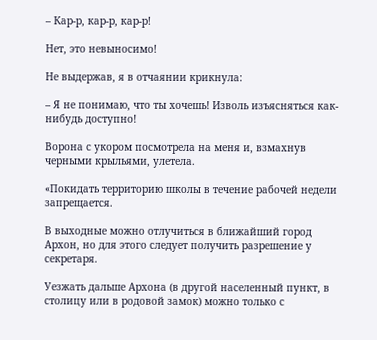– Кар-р, кар-р, кар-р!

Нет, это невыносимо!

Не выдержав, я в отчаянии крикнула:

– Я не понимаю, что ты хочешь! Изволь изъясняться как-нибудь доступно!

Ворона с укором посмотрела на меня и, взмахнув черными крыльями, улетела.

«Покидать территорию школы в течение рабочей недели запрещается.

В выходные можно отлучиться в ближайший город Архон, но для этого следует получить разрешение у секретаря.

Уезжать дальше Архона (в другой населенный пункт, в столицу или в родовой замок) можно только с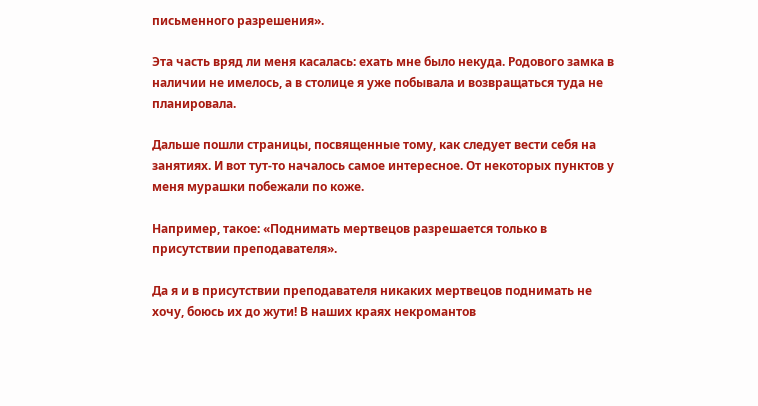письменного разрешения».

Эта часть вряд ли меня касалась: ехать мне было некуда. Родового замка в наличии не имелось, а в столице я уже побывала и возвращаться туда не планировала.

Дальше пошли страницы, посвященные тому, как следует вести себя на занятиях. И вот тут-то началось самое интересное. От некоторых пунктов у меня мурашки побежали по коже.

Например, такое: «Поднимать мертвецов разрешается только в присутствии преподавателя».

Да я и в присутствии преподавателя никаких мертвецов поднимать не хочу, боюсь их до жути! В наших краях некромантов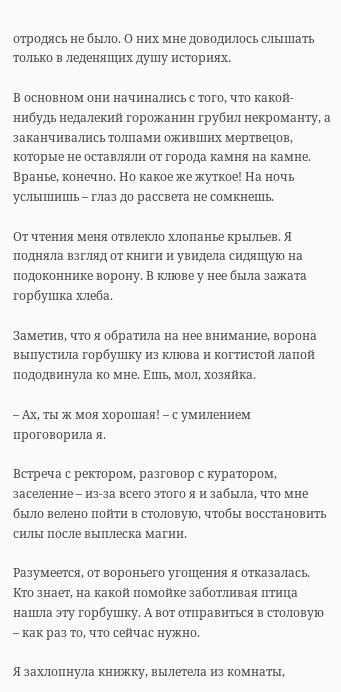отродясь не было. О них мне доводилось слышать только в леденящих душу историях.

В основном они начинались с того, что какой-нибудь недалекий горожанин грубил некроманту, а заканчивались толпами оживших мертвецов, которые не оставляли от города камня на камне. Вранье, конечно. Но какое же жуткое! На ночь услышишь – глаз до рассвета не сомкнешь.

От чтения меня отвлекло хлопанье крыльев. Я подняла взгляд от книги и увидела сидящую на подоконнике ворону. В клюве у нее была зажата горбушка хлеба.

Заметив, что я обратила на нее внимание, ворона выпустила горбушку из клюва и когтистой лапой пододвинула ко мне. Ешь, мол, хозяйка.

– Ах, ты ж моя хорошая! – с умилением проговорила я.

Встреча с ректором, разговор с куратором, заселение – из-за всего этого я и забыла, что мне было велено пойти в столовую, чтобы восстановить силы после выплеска магии.

Разумеется, от вороньего угощения я отказалась. Кто знает, на какой помойке заботливая птица нашла эту горбушку. А вот отправиться в столовую – как раз то, что сейчас нужно.

Я захлопнула книжку, вылетела из комнаты,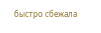быстро сбежала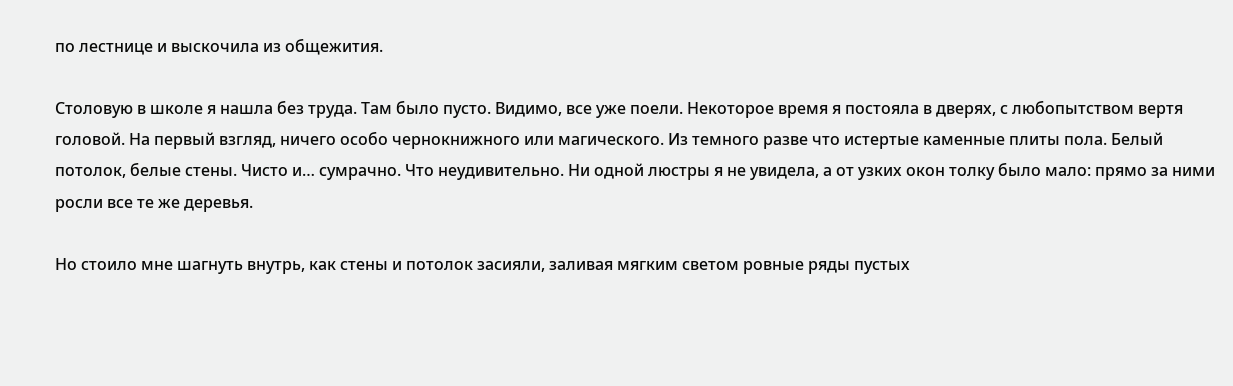по лестнице и выскочила из общежития.

Столовую в школе я нашла без труда. Там было пусто. Видимо, все уже поели. Некоторое время я постояла в дверях, с любопытством вертя головой. На первый взгляд, ничего особо чернокнижного или магического. Из темного разве что истертые каменные плиты пола. Белый потолок, белые стены. Чисто и… сумрачно. Что неудивительно. Ни одной люстры я не увидела, а от узких окон толку было мало: прямо за ними росли все те же деревья.

Но стоило мне шагнуть внутрь, как стены и потолок засияли, заливая мягким светом ровные ряды пустых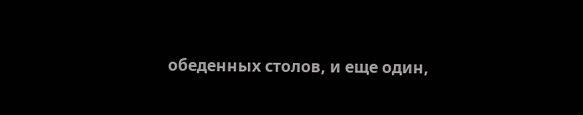обеденных столов, и еще один,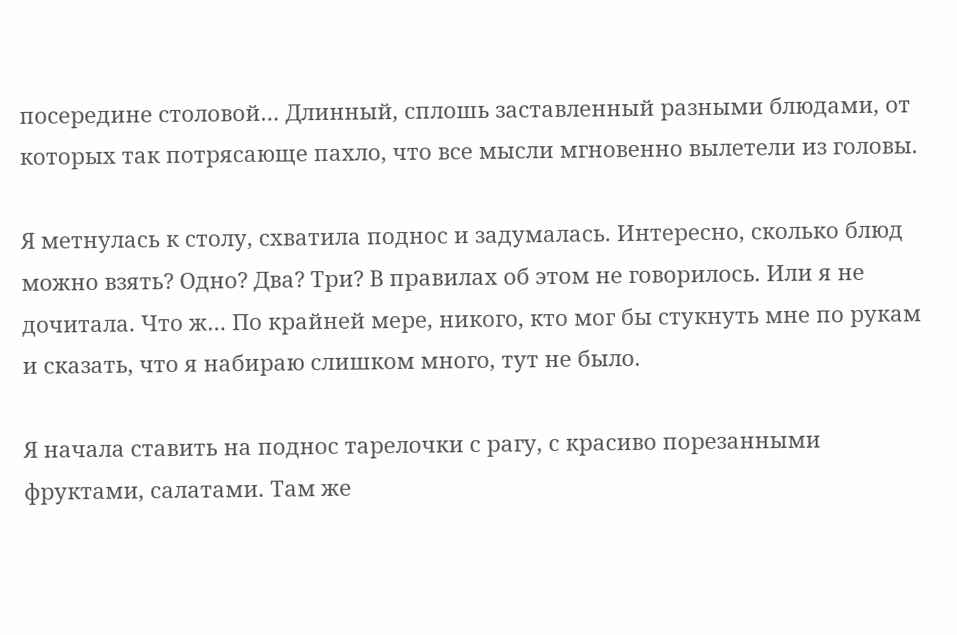посередине столовой… Длинный, сплошь заставленный разными блюдами, от которых так потрясающе пахло, что все мысли мгновенно вылетели из головы.

Я метнулась к столу, схватила поднос и задумалась. Интересно, сколько блюд можно взять? Одно? Два? Три? В правилах об этом не говорилось. Или я не дочитала. Что ж… По крайней мере, никого, кто мог бы стукнуть мне по рукам и сказать, что я набираю слишком много, тут не было.

Я начала ставить на поднос тарелочки с рагу, с красиво порезанными фруктами, салатами. Там же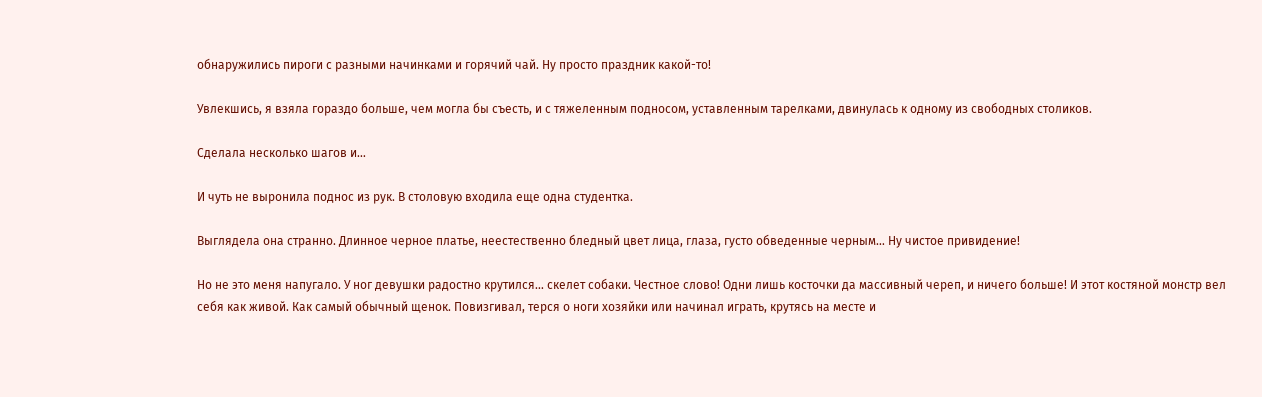обнаружились пироги с разными начинками и горячий чай. Ну просто праздник какой-то!

Увлекшись, я взяла гораздо больше, чем могла бы съесть, и с тяжеленным подносом, уставленным тарелками, двинулась к одному из свободных столиков.

Сделала несколько шагов и…

И чуть не выронила поднос из рук. В столовую входила еще одна студентка.

Выглядела она странно. Длинное черное платье, неестественно бледный цвет лица, глаза, густо обведенные черным… Ну чистое привидение!

Но не это меня напугало. У ног девушки радостно крутился… скелет собаки. Честное слово! Одни лишь косточки да массивный череп, и ничего больше! И этот костяной монстр вел себя как живой. Как самый обычный щенок. Повизгивал, терся о ноги хозяйки или начинал играть, крутясь на месте и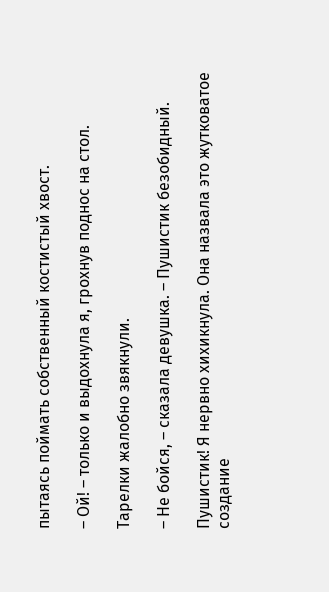пытаясь поймать собственный костистый хвост.

– Ой! – только и выдохнула я, грохнув поднос на стол.

Тарелки жалобно звякнули.

– Не бойся, – сказала девушка. – Пушистик безобидный.

Пушистик! Я нервно хихикнула. Она назвала это жутковатое создание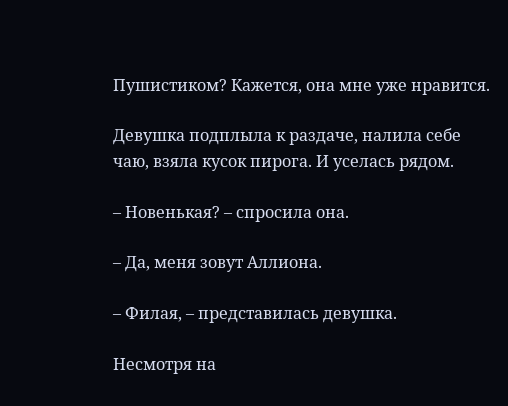Пушистиком? Кажется, она мне уже нравится.

Девушка подплыла к раздаче, налила себе чаю, взяла кусок пирога. И уселась рядом.

– Новенькая? – спросила она.

– Да, меня зовут Аллиона.

– Филая, – представилась девушка.

Несмотря на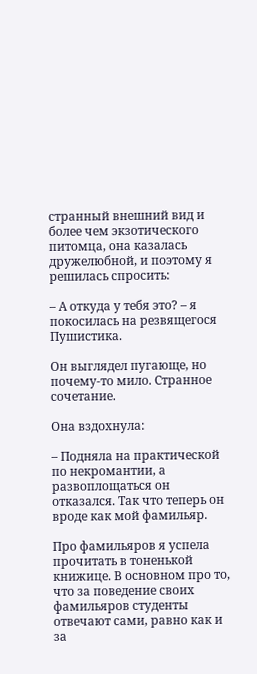странный внешний вид и более чем экзотического питомца, она казалась дружелюбной, и поэтому я решилась спросить:

– А откуда у тебя это? – я покосилась на резвящегося Пушистика.

Он выглядел пугающе, но почему-то мило. Странное сочетание.

Она вздохнула:

– Подняла на практической по некромантии, а развоплощаться он отказался. Так что теперь он вроде как мой фамильяр.

Про фамильяров я успела прочитать в тоненькой книжице. В основном про то, что за поведение своих фамильяров студенты отвечают сами, равно как и за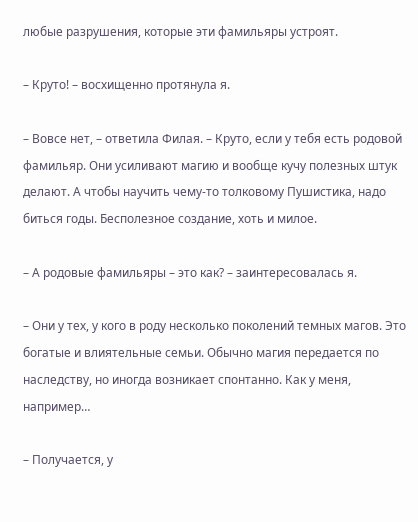любые разрушения, которые эти фамильяры устроят.

– Круто! – восхищенно протянула я.

– Вовсе нет, – ответила Филая. – Круто, если у тебя есть родовой фамильяр. Они усиливают магию и вообще кучу полезных штук делают. А чтобы научить чему-то толковому Пушистика, надо биться годы. Бесполезное создание, хоть и милое.

– А родовые фамильяры – это как? – заинтересовалась я.

– Они у тех, у кого в роду несколько поколений темных магов. Это богатые и влиятельные семьи. Обычно магия передается по наследству, но иногда возникает спонтанно. Как у меня, например…

– Получается, у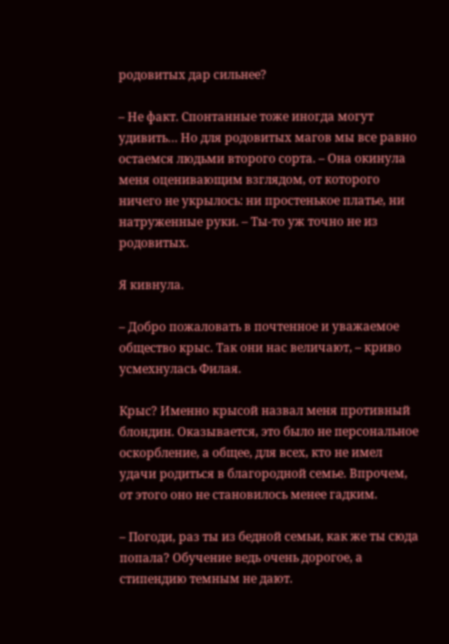родовитых дар сильнее?

– Не факт. Спонтанные тоже иногда могут удивить… Но для родовитых магов мы все равно остаемся людьми второго сорта. – Она окинула меня оценивающим взглядом, от которого ничего не укрылось: ни простенькое платье, ни натруженные руки. – Ты-то уж точно не из родовитых.

Я кивнула.

– Добро пожаловать в почтенное и уважаемое общество крыс. Так они нас величают, – криво усмехнулась Филая.

Крыс? Именно крысой назвал меня противный блондин. Оказывается, это было не персональное оскорбление, а общее, для всех, кто не имел удачи родиться в благородной семье. Впрочем, от этого оно не становилось менее гадким.

– Погоди, раз ты из бедной семьи, как же ты сюда попала? Обучение ведь очень дорогое, а стипендию темным не дают.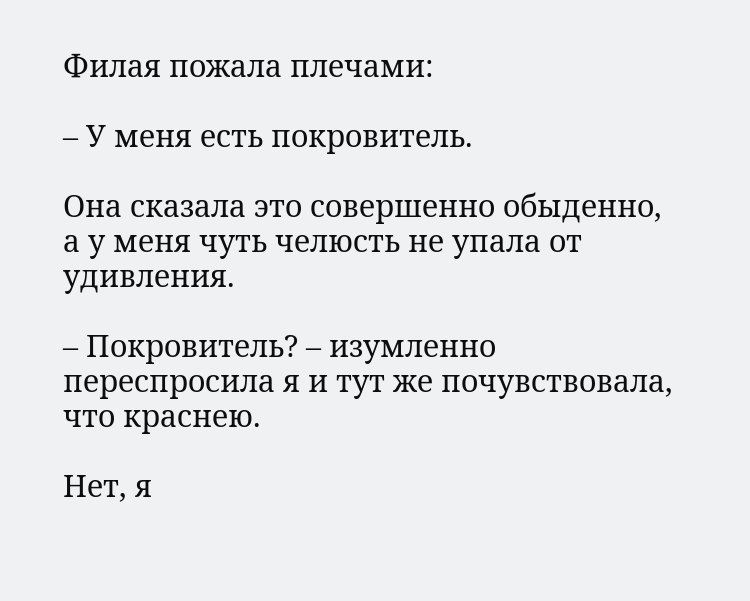Филая пожала плечами:

– У меня есть покровитель.

Она сказала это совершенно обыденно, а у меня чуть челюсть не упала от удивления.

– Покровитель? – изумленно переспросила я и тут же почувствовала, что краснею.

Нет, я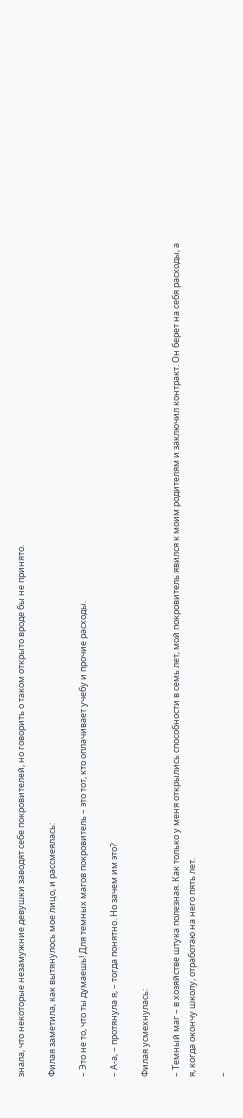знала, что некоторые незамужние девушки заводят себе покровителей, но говорить о таком открыто вроде бы не принято.

Филая заметила, как вытянулось мое лицо, и рассмеялась:

– Это не то, что ты думаешь! Для темных магов покровитель – это тот, кто оплачивает учебу и прочие расходы.

– А-а, – протянула я, – тогда понятно. Но зачем им это?

Филая усмехнулась:

– Темный маг – в хозяйстве штука полезная. Как только у меня открылись способности в семь лет, мой покровитель явился к моим родителям и заключил контракт. Он берет на себя расходы, а я, когда окончу школу, отработаю на него пять лет.

–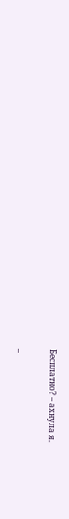Бесплатно? – ахнула я.

–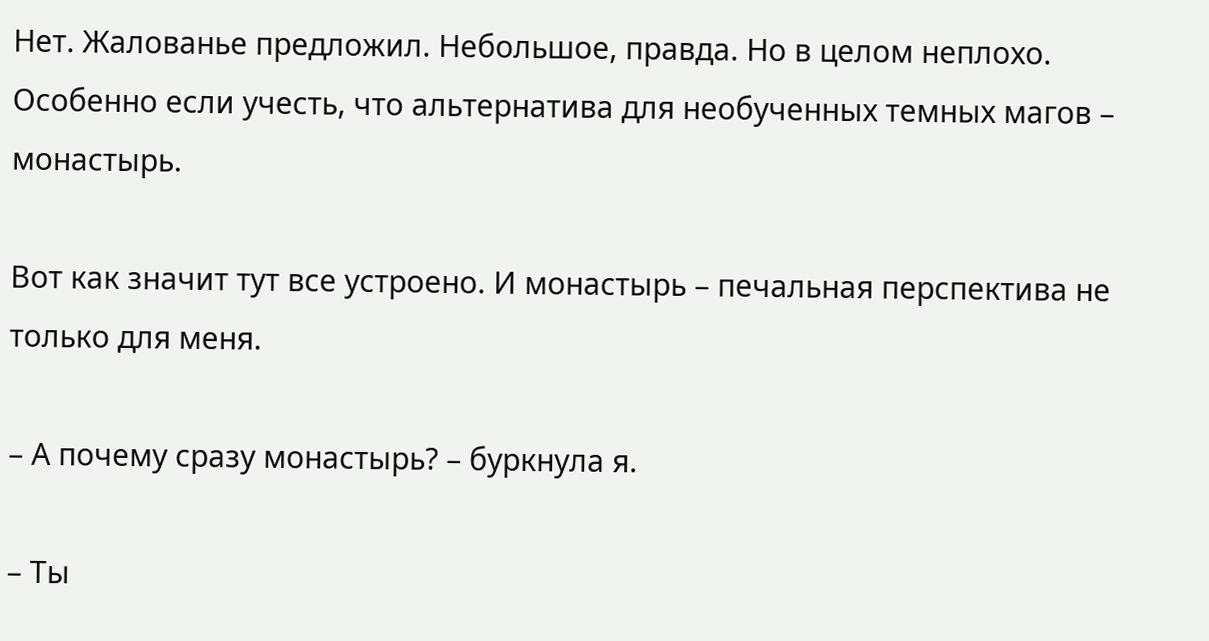Нет. Жалованье предложил. Небольшое, правда. Но в целом неплохо. Особенно если учесть, что альтернатива для необученных темных магов – монастырь.

Вот как значит тут все устроено. И монастырь – печальная перспектива не только для меня.

– А почему сразу монастырь? – буркнула я.

– Ты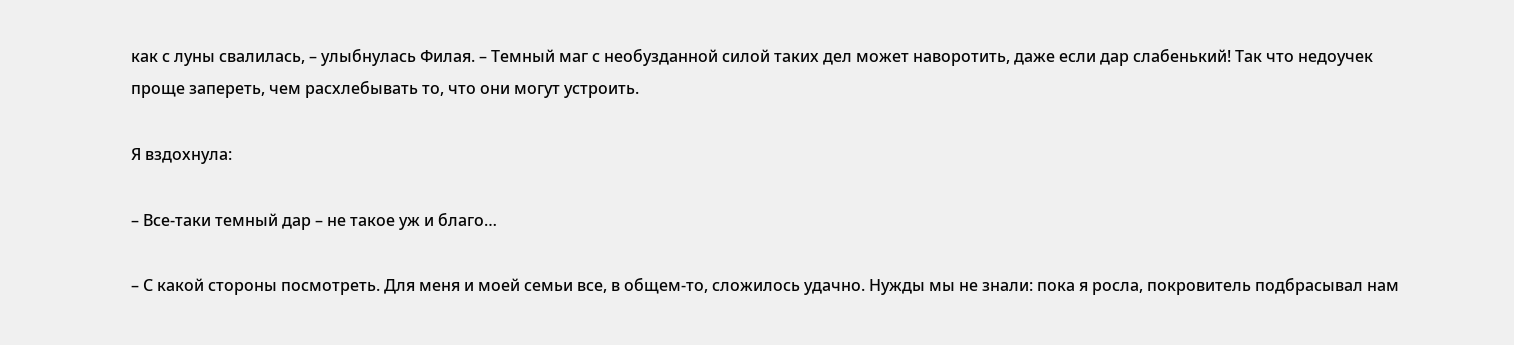как с луны свалилась, – улыбнулась Филая. – Темный маг с необузданной силой таких дел может наворотить, даже если дар слабенький! Так что недоучек проще запереть, чем расхлебывать то, что они могут устроить.

Я вздохнула:

– Все-таки темный дар – не такое уж и благо…

– С какой стороны посмотреть. Для меня и моей семьи все, в общем-то, сложилось удачно. Нужды мы не знали: пока я росла, покровитель подбрасывал нам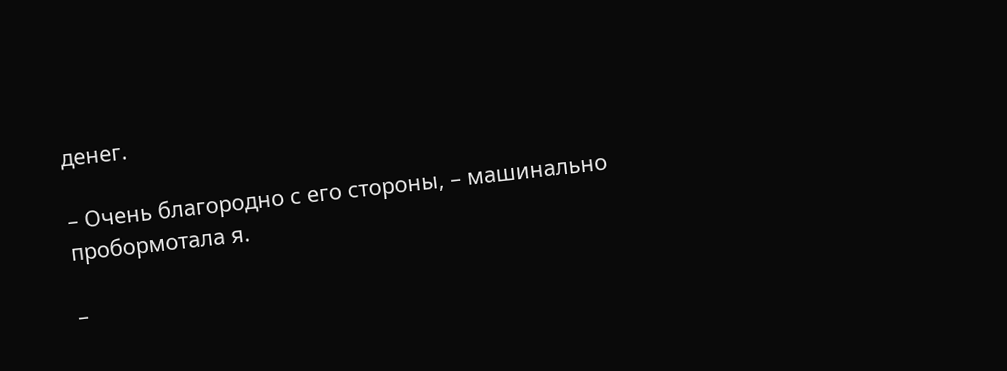денег.

– Очень благородно с его стороны, – машинально пробормотала я.

–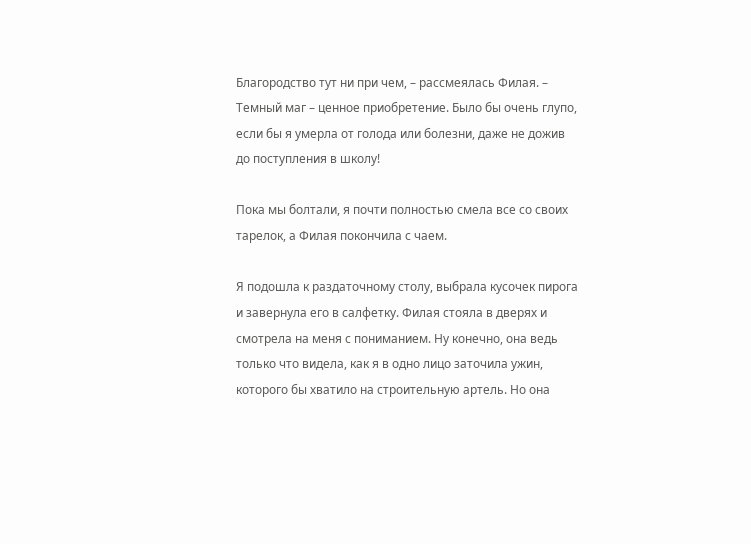Благородство тут ни при чем, – рассмеялась Филая. – Темный маг – ценное приобретение. Было бы очень глупо, если бы я умерла от голода или болезни, даже не дожив до поступления в школу!

Пока мы болтали, я почти полностью смела все со своих тарелок, а Филая покончила с чаем.

Я подошла к раздаточному столу, выбрала кусочек пирога и завернула его в салфетку. Филая стояла в дверях и смотрела на меня с пониманием. Ну конечно, она ведь только что видела, как я в одно лицо заточила ужин, которого бы хватило на строительную артель. Но она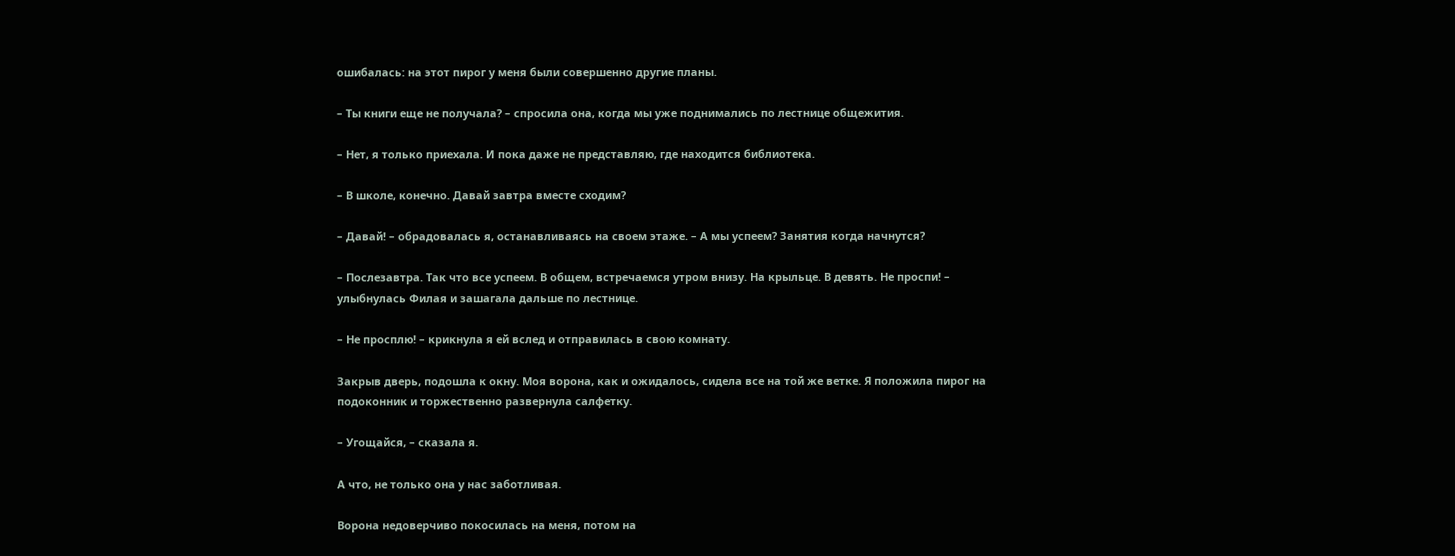ошибалась: на этот пирог у меня были совершенно другие планы.

– Ты книги еще не получала? – спросила она, когда мы уже поднимались по лестнице общежития.

– Нет, я только приехала. И пока даже не представляю, где находится библиотека.

– В школе, конечно. Давай завтра вместе сходим?

– Давай! – обрадовалась я, останавливаясь на своем этаже. – А мы успеем? Занятия когда начнутся?

– Послезавтра. Так что все успеем. В общем, встречаемся утром внизу. На крыльце. В девять. Не проспи! – улыбнулась Филая и зашагала дальше по лестнице.

– Не просплю! – крикнула я ей вслед и отправилась в свою комнату.

Закрыв дверь, подошла к окну. Моя ворона, как и ожидалось, сидела все на той же ветке. Я положила пирог на подоконник и торжественно развернула салфетку.

– Угощайся, – сказала я.

А что, не только она у нас заботливая.

Ворона недоверчиво покосилась на меня, потом на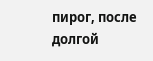пирог, после долгой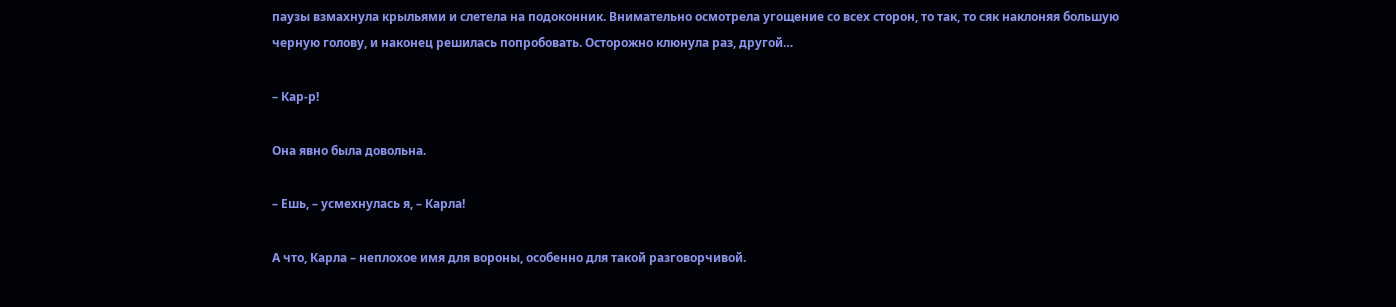паузы взмахнула крыльями и слетела на подоконник. Внимательно осмотрела угощение со всех сторон, то так, то сяк наклоняя большую черную голову, и наконец решилась попробовать. Осторожно клюнула раз, другой…

– Кар-р!

Она явно была довольна.

– Ешь, – усмехнулась я, – Карла!

А что, Карла – неплохое имя для вороны, особенно для такой разговорчивой.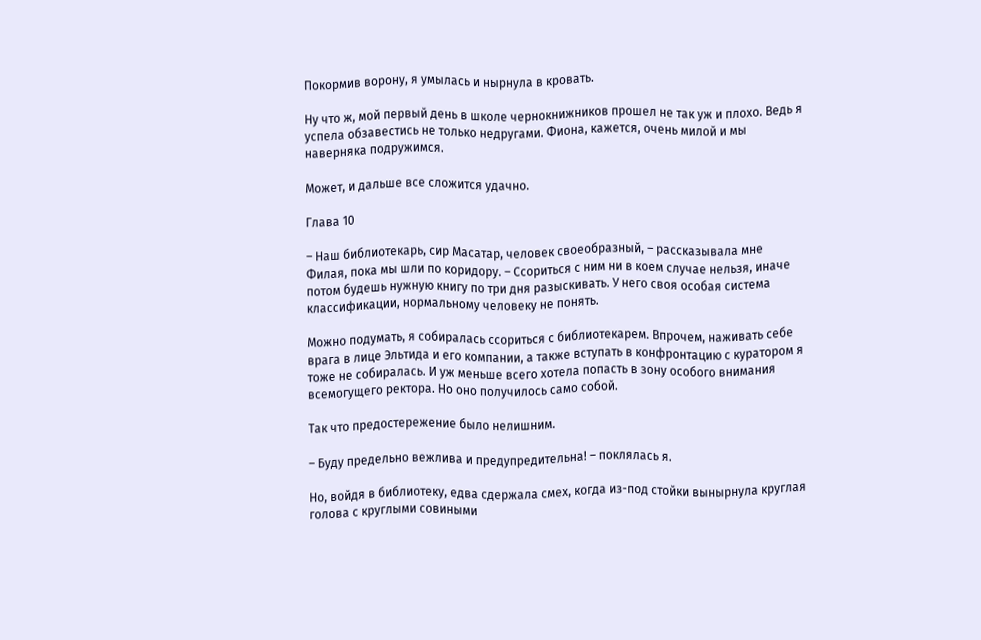Покормив ворону, я умылась и нырнула в кровать.

Ну что ж, мой первый день в школе чернокнижников прошел не так уж и плохо. Ведь я успела обзавестись не только недругами. Фиона, кажется, очень милой и мы наверняка подружимся.

Может, и дальше все сложится удачно.

Глава 10

– Наш библиотекарь, сир Масатар, человек своеобразный, – рассказывала мне Филая, пока мы шли по коридору. – Ссориться с ним ни в коем случае нельзя, иначе потом будешь нужную книгу по три дня разыскивать. У него своя особая система классификации, нормальному человеку не понять.

Можно подумать, я собиралась ссориться с библиотекарем. Впрочем, наживать себе врага в лице Эльтида и его компании, а также вступать в конфронтацию с куратором я тоже не собиралась. И уж меньше всего хотела попасть в зону особого внимания всемогущего ректора. Но оно получилось само собой.

Так что предостережение было нелишним.

– Буду предельно вежлива и предупредительна! – поклялась я.

Но, войдя в библиотеку, едва сдержала смех, когда из-под стойки вынырнула круглая голова с круглыми совиными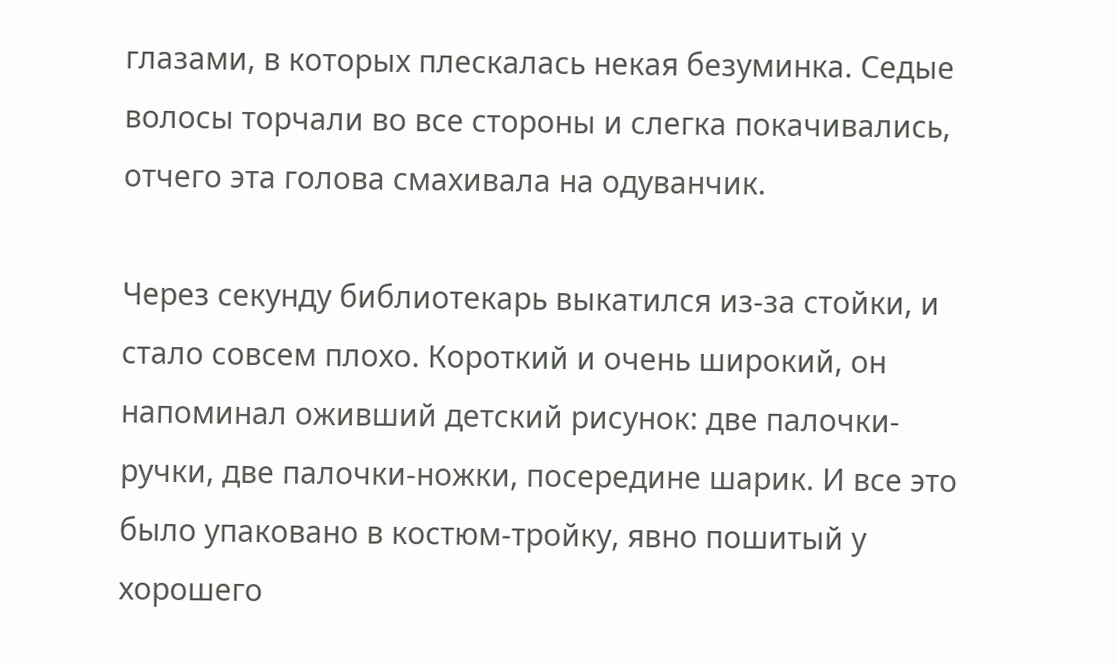глазами, в которых плескалась некая безуминка. Седые волосы торчали во все стороны и слегка покачивались, отчего эта голова смахивала на одуванчик.

Через секунду библиотекарь выкатился из-за стойки, и стало совсем плохо. Короткий и очень широкий, он напоминал оживший детский рисунок: две палочки-ручки, две палочки-ножки, посередине шарик. И все это было упаковано в костюм-тройку, явно пошитый у хорошего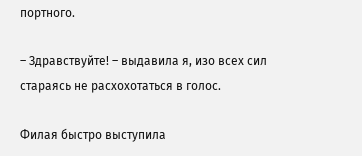портного.

– Здравствуйте! – выдавила я, изо всех сил стараясь не расхохотаться в голос.

Филая быстро выступила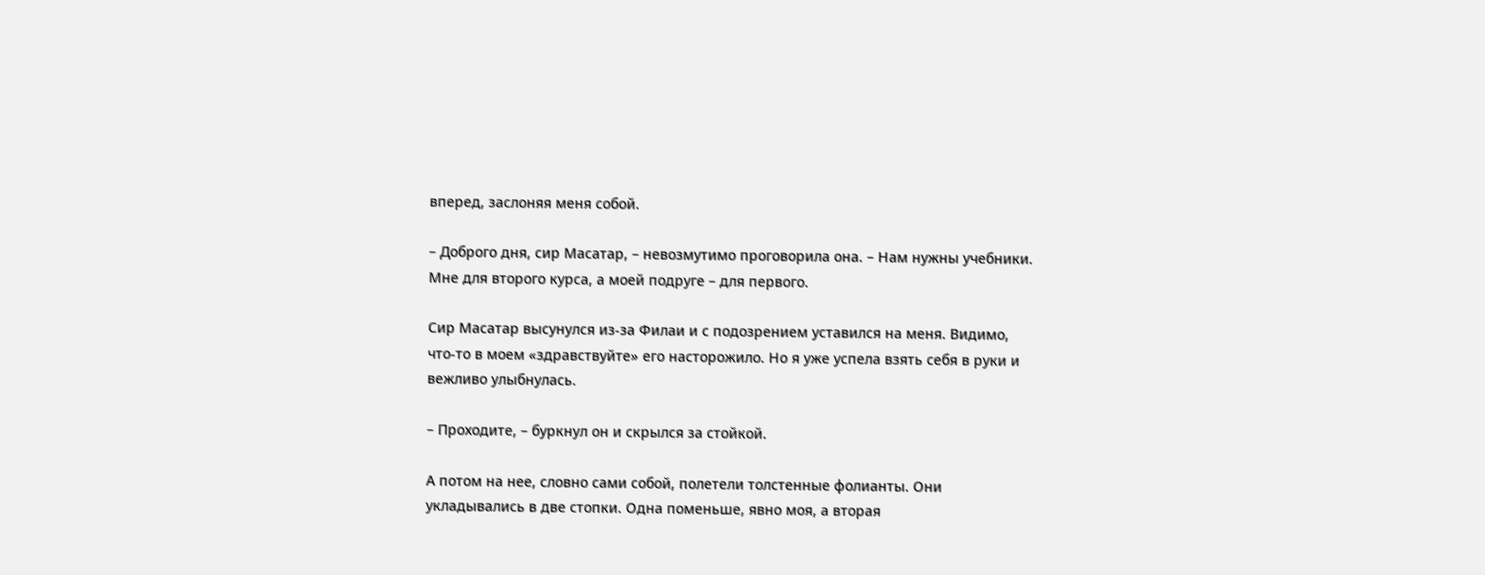вперед, заслоняя меня собой.

– Доброго дня, сир Масатар, – невозмутимо проговорила она. – Нам нужны учебники. Мне для второго курса, а моей подруге – для первого.

Сир Масатар высунулся из-за Филаи и с подозрением уставился на меня. Видимо, что-то в моем «здравствуйте» его насторожило. Но я уже успела взять себя в руки и вежливо улыбнулась.

– Проходите, – буркнул он и скрылся за стойкой.

А потом на нее, словно сами собой, полетели толстенные фолианты. Они укладывались в две стопки. Одна поменьше, явно моя, а вторая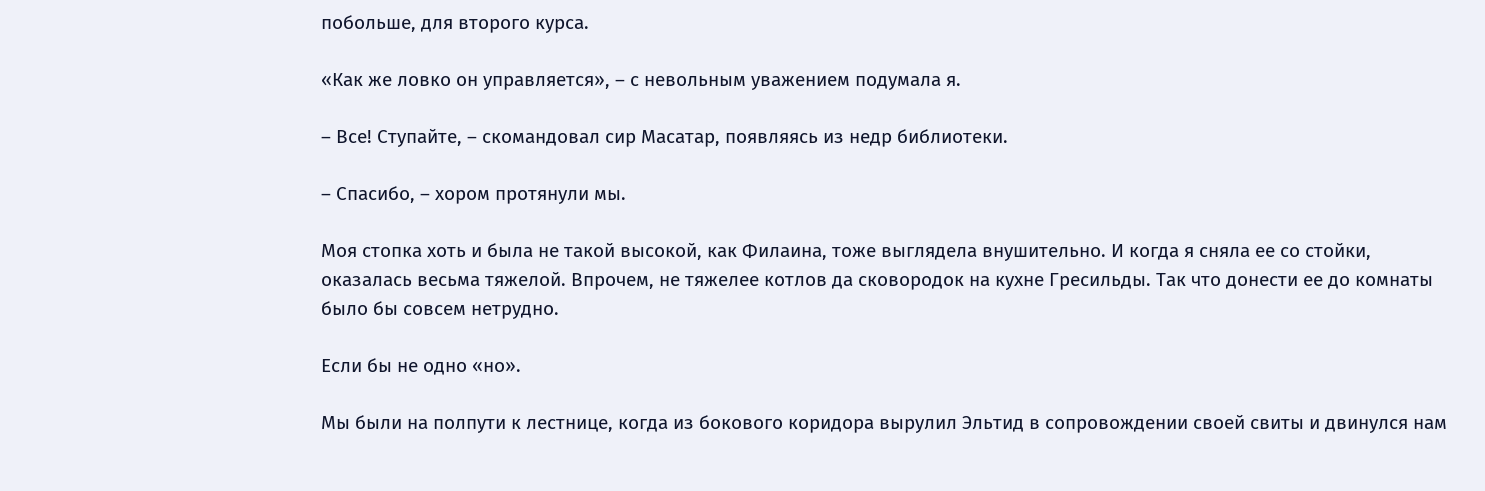побольше, для второго курса.

«Как же ловко он управляется», – с невольным уважением подумала я.

– Все! Ступайте, – скомандовал сир Масатар, появляясь из недр библиотеки.

– Спасибо, – хором протянули мы.

Моя стопка хоть и была не такой высокой, как Филаина, тоже выглядела внушительно. И когда я сняла ее со стойки, оказалась весьма тяжелой. Впрочем, не тяжелее котлов да сковородок на кухне Гресильды. Так что донести ее до комнаты было бы совсем нетрудно.

Если бы не одно «но».

Мы были на полпути к лестнице, когда из бокового коридора вырулил Эльтид в сопровождении своей свиты и двинулся нам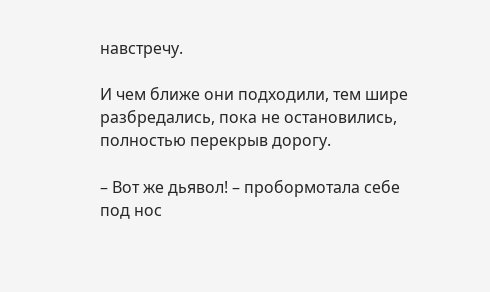навстречу.

И чем ближе они подходили, тем шире разбредались, пока не остановились, полностью перекрыв дорогу.

– Вот же дьявол! – пробормотала себе под нос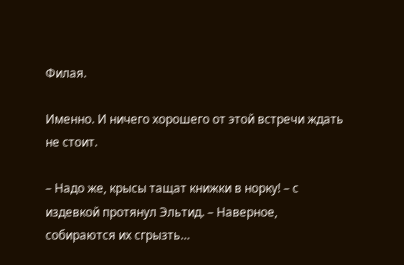Филая.

Именно. И ничего хорошего от этой встречи ждать не стоит.

– Надо же, крысы тащат книжки в норку! – с издевкой протянул Эльтид. – Наверное, собираются их сгрызть…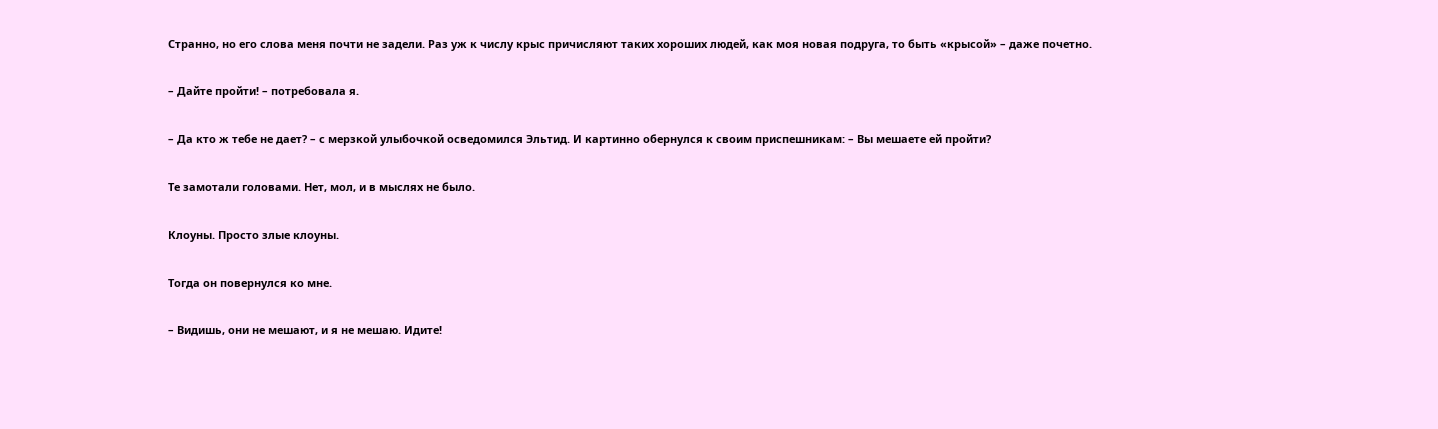Странно, но его слова меня почти не задели. Раз уж к числу крыс причисляют таких хороших людей, как моя новая подруга, то быть «крысой» – даже почетно.

– Дайте пройти! – потребовала я.

– Да кто ж тебе не дает? – с мерзкой улыбочкой осведомился Эльтид. И картинно обернулся к своим приспешникам: – Вы мешаете ей пройти?

Те замотали головами. Нет, мол, и в мыслях не было.

Клоуны. Просто злые клоуны.

Тогда он повернулся ко мне.

– Видишь, они не мешают, и я не мешаю. Идите!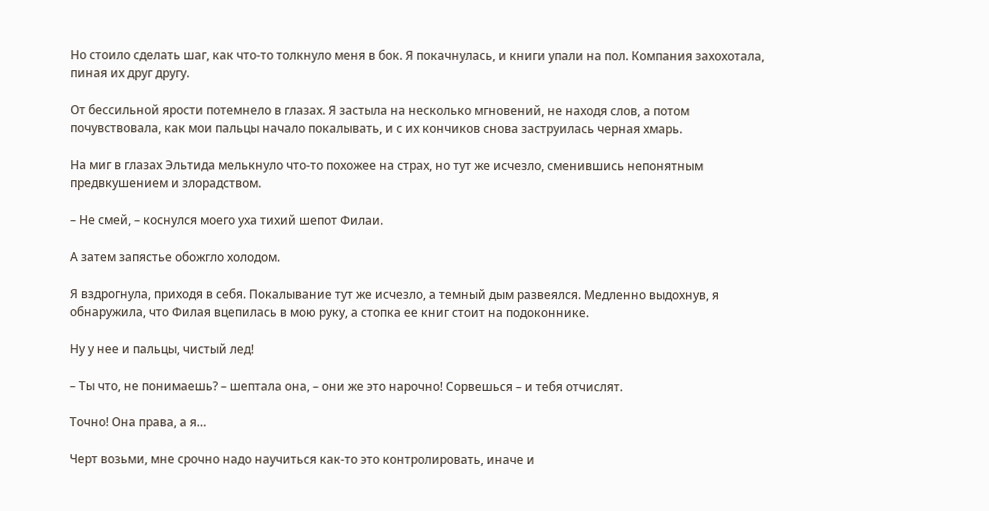Но стоило сделать шаг, как что-то толкнуло меня в бок. Я покачнулась, и книги упали на пол. Компания захохотала, пиная их друг другу.

От бессильной ярости потемнело в глазах. Я застыла на несколько мгновений, не находя слов, а потом почувствовала, как мои пальцы начало покалывать, и с их кончиков снова заструилась черная хмарь.

На миг в глазах Эльтида мелькнуло что-то похожее на страх, но тут же исчезло, сменившись непонятным предвкушением и злорадством.

– Не смей, – коснулся моего уха тихий шепот Филаи.

А затем запястье обожгло холодом.

Я вздрогнула, приходя в себя. Покалывание тут же исчезло, а темный дым развеялся. Медленно выдохнув, я обнаружила, что Филая вцепилась в мою руку, а стопка ее книг стоит на подоконнике.

Ну у нее и пальцы, чистый лед!

– Ты что, не понимаешь? – шептала она, – они же это нарочно! Сорвешься – и тебя отчислят.

Точно! Она права, а я…

Черт возьми, мне срочно надо научиться как-то это контролировать, иначе и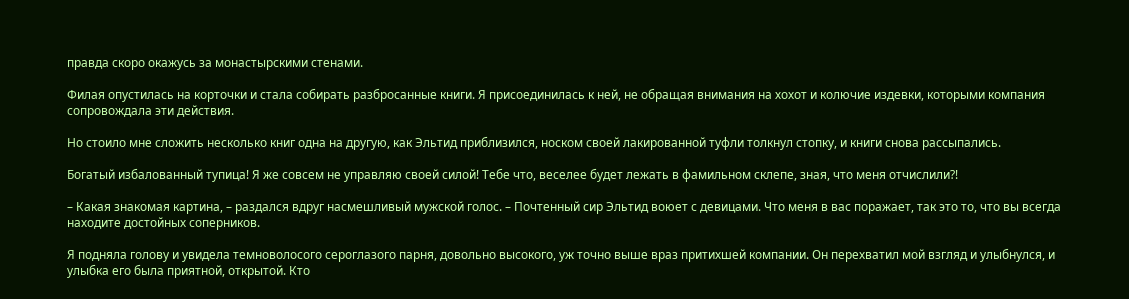правда скоро окажусь за монастырскими стенами.

Филая опустилась на корточки и стала собирать разбросанные книги. Я присоединилась к ней, не обращая внимания на хохот и колючие издевки, которыми компания сопровождала эти действия.

Но стоило мне сложить несколько книг одна на другую, как Эльтид приблизился, носком своей лакированной туфли толкнул стопку, и книги снова рассыпались.

Богатый избалованный тупица! Я же совсем не управляю своей силой! Тебе что, веселее будет лежать в фамильном склепе, зная, что меня отчислили?!

– Какая знакомая картина, – раздался вдруг насмешливый мужской голос. – Почтенный сир Эльтид воюет с девицами. Что меня в вас поражает, так это то, что вы всегда находите достойных соперников.

Я подняла голову и увидела темноволосого сероглазого парня, довольно высокого, уж точно выше враз притихшей компании. Он перехватил мой взгляд и улыбнулся, и улыбка его была приятной, открытой. Кто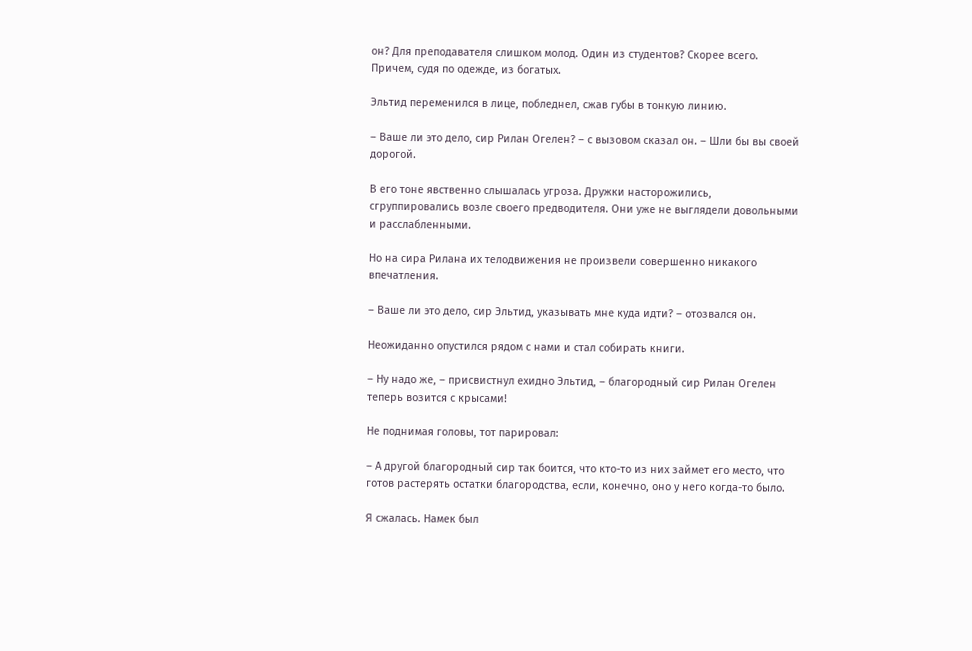он? Для преподавателя слишком молод. Один из студентов? Скорее всего. Причем, судя по одежде, из богатых.

Эльтид переменился в лице, побледнел, сжав губы в тонкую линию.

– Ваше ли это дело, сир Рилан Огелен? – с вызовом сказал он. – Шли бы вы своей дорогой.

В его тоне явственно слышалась угроза. Дружки насторожились, сгруппировались возле своего предводителя. Они уже не выглядели довольными и расслабленными.

Но на сира Рилана их телодвижения не произвели совершенно никакого впечатления.

– Ваше ли это дело, сир Эльтид, указывать мне куда идти? – отозвался он.

Неожиданно опустился рядом с нами и стал собирать книги.

– Ну надо же, – присвистнул ехидно Эльтид, – благородный сир Рилан Огелен теперь возится с крысами!

Не поднимая головы, тот парировал:

– А другой благородный сир так боится, что кто-то из них займет его место, что готов растерять остатки благородства, если, конечно, оно у него когда-то было.

Я сжалась. Намек был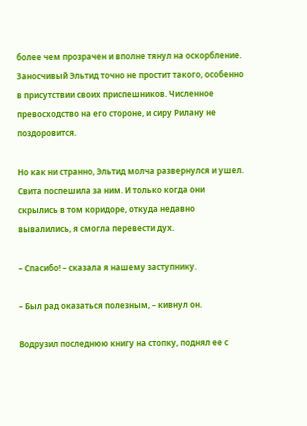более чем прозрачен и вполне тянул на оскорбление. Заносчивый Эльтид точно не простит такого, особенно в присутствии своих приспешников. Численное превосходство на его стороне, и сиру Рилану не поздоровится.

Но как ни странно, Эльтид молча развернулся и ушел. Свита поспешила за ним. И только когда они скрылись в том коридоре, откуда недавно вывалились, я смогла перевести дух.

– Спасибо! – сказала я нашему заступнику.

– Был рад оказаться полезным, – кивнул он.

Водрузил последнюю книгу на стопку, поднял ее с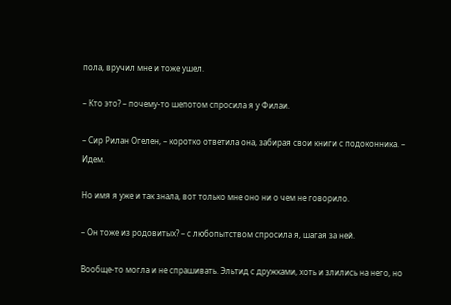пола, вручил мне и тоже ушел.

– Кто это? – почему-то шепотом спросила я у Филаи.

– Сир Рилан Огелен, – коротко ответила она, забирая свои книги с подоконника. – Идем.

Но имя я уже и так знала, вот только мне оно ни о чем не говорило.

– Он тоже из родовитых? – с любопытством спросила я, шагая за ней.

Вообще-то могла и не спрашивать. Эльтид с дружками, хоть и злились на него, но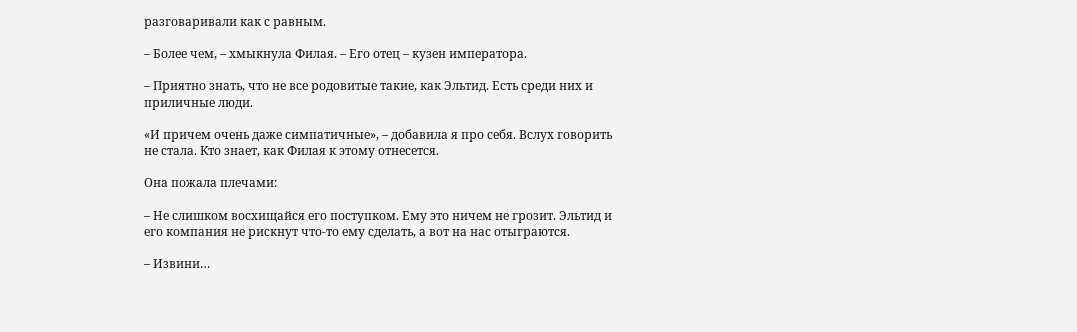разговаривали как с равным.

– Более чем, – хмыкнула Филая. – Его отец – кузен императора.

– Приятно знать, что не все родовитые такие, как Эльтид. Есть среди них и приличные люди.

«И причем очень даже симпатичные», – добавила я про себя. Вслух говорить не стала. Кто знает, как Филая к этому отнесется.

Она пожала плечами:

– Не слишком восхищайся его поступком. Ему это ничем не грозит. Эльтид и его компания не рискнут что-то ему сделать, а вот на нас отыграются.

– Извини…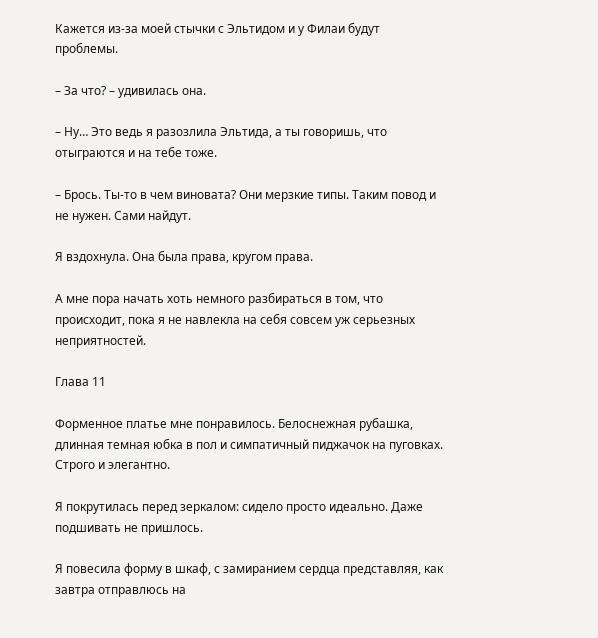Кажется из-за моей стычки с Эльтидом и у Филаи будут проблемы.

– За что? – удивилась она.

– Ну… Это ведь я разозлила Эльтида, а ты говоришь, что отыграются и на тебе тоже.

– Брось. Ты-то в чем виновата? Они мерзкие типы. Таким повод и не нужен. Сами найдут.

Я вздохнула. Она была права, кругом права.

А мне пора начать хоть немного разбираться в том, что происходит, пока я не навлекла на себя совсем уж серьезных неприятностей.

Глава 11

Форменное платье мне понравилось. Белоснежная рубашка, длинная темная юбка в пол и симпатичный пиджачок на пуговках. Строго и элегантно.

Я покрутилась перед зеркалом: сидело просто идеально. Даже подшивать не пришлось.

Я повесила форму в шкаф, с замиранием сердца представляя, как завтра отправлюсь на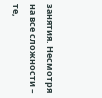занятия. Несмотря на все сложности – те,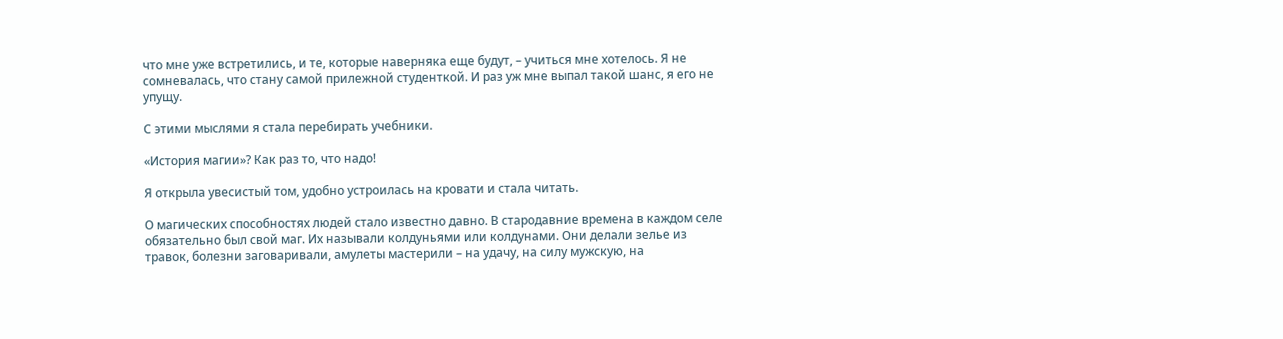что мне уже встретились, и те, которые наверняка еще будут, – учиться мне хотелось. Я не сомневалась, что стану самой прилежной студенткой. И раз уж мне выпал такой шанс, я его не упущу.

С этими мыслями я стала перебирать учебники.

«История магии»? Как раз то, что надо!

Я открыла увесистый том, удобно устроилась на кровати и стала читать.

О магических способностях людей стало известно давно. В стародавние времена в каждом селе обязательно был свой маг. Их называли колдуньями или колдунами. Они делали зелье из травок, болезни заговаривали, амулеты мастерили – на удачу, на силу мужскую, на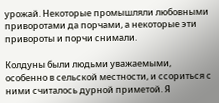урожай. Некоторые промышляли любовными приворотами да порчами, а некоторые эти привороты и порчи снимали.

Колдуны были людьми уважаемыми, особенно в сельской местности, и ссориться с ними считалось дурной приметой. Я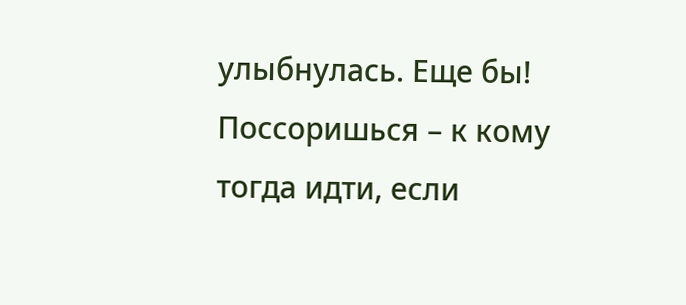улыбнулась. Еще бы! Поссоришься – к кому тогда идти, если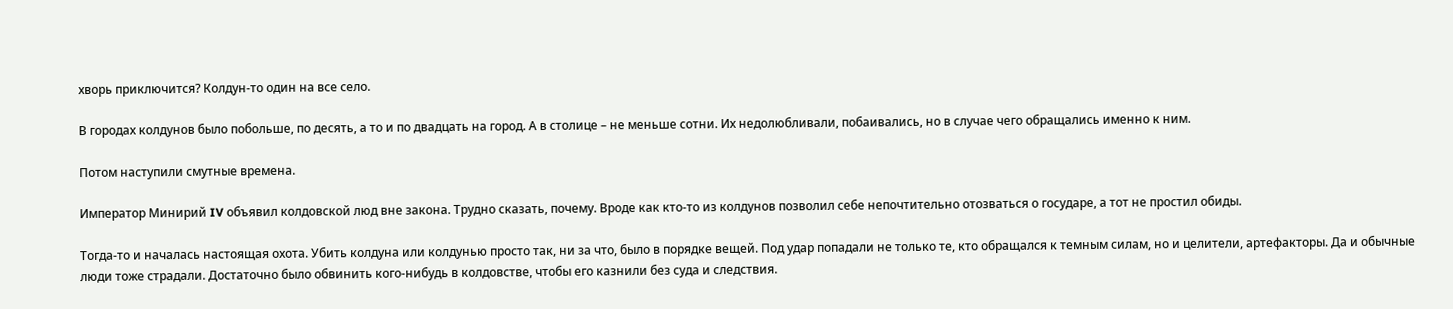хворь приключится? Колдун-то один на все село.

В городах колдунов было побольше, по десять, а то и по двадцать на город. А в столице – не меньше сотни. Их недолюбливали, побаивались, но в случае чего обращались именно к ним.

Потом наступили смутные времена.

Император Минирий IV объявил колдовской люд вне закона. Трудно сказать, почему. Вроде как кто-то из колдунов позволил себе непочтительно отозваться о государе, а тот не простил обиды.

Тогда-то и началась настоящая охота. Убить колдуна или колдунью просто так, ни за что, было в порядке вещей. Под удар попадали не только те, кто обращался к темным силам, но и целители, артефакторы. Да и обычные люди тоже страдали. Достаточно было обвинить кого-нибудь в колдовстве, чтобы его казнили без суда и следствия.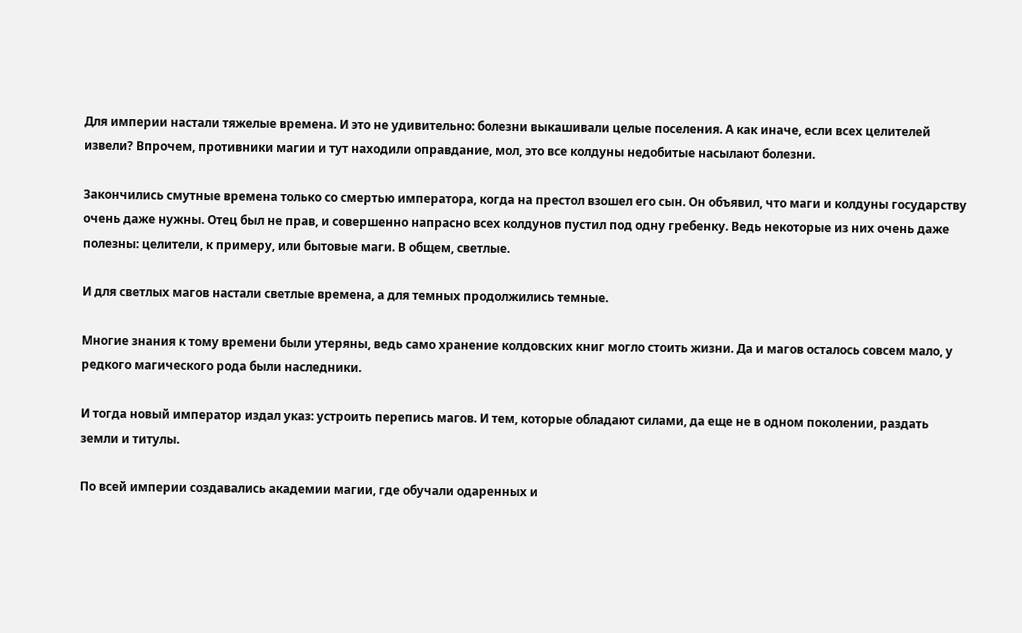Для империи настали тяжелые времена. И это не удивительно: болезни выкашивали целые поселения. А как иначе, если всех целителей извели? Впрочем, противники магии и тут находили оправдание, мол, это все колдуны недобитые насылают болезни.

Закончились смутные времена только со смертью императора, когда на престол взошел его сын. Он объявил, что маги и колдуны государству очень даже нужны. Отец был не прав, и совершенно напрасно всех колдунов пустил под одну гребенку. Ведь некоторые из них очень даже полезны: целители, к примеру, или бытовые маги. В общем, светлые.

И для светлых магов настали светлые времена, а для темных продолжились темные.

Многие знания к тому времени были утеряны, ведь само хранение колдовских книг могло стоить жизни. Да и магов осталось совсем мало, у редкого магического рода были наследники.

И тогда новый император издал указ: устроить перепись магов. И тем, которые обладают силами, да еще не в одном поколении, раздать земли и титулы.

По всей империи создавались академии магии, где обучали одаренных и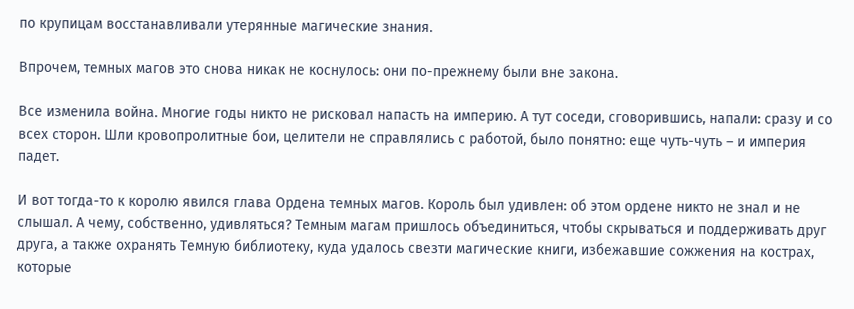по крупицам восстанавливали утерянные магические знания.

Впрочем, темных магов это снова никак не коснулось: они по-прежнему были вне закона.

Все изменила война. Многие годы никто не рисковал напасть на империю. А тут соседи, сговорившись, напали: сразу и со всех сторон. Шли кровопролитные бои, целители не справлялись с работой, было понятно: еще чуть-чуть – и империя падет.

И вот тогда-то к королю явился глава Ордена темных магов. Король был удивлен: об этом ордене никто не знал и не слышал. А чему, собственно, удивляться? Темным магам пришлось объединиться, чтобы скрываться и поддерживать друг друга, а также охранять Темную библиотеку, куда удалось свезти магические книги, избежавшие сожжения на кострах, которые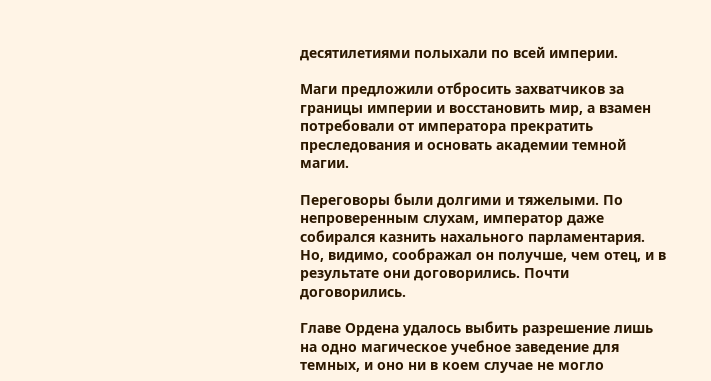десятилетиями полыхали по всей империи.

Маги предложили отбросить захватчиков за границы империи и восстановить мир, а взамен потребовали от императора прекратить преследования и основать академии темной магии.

Переговоры были долгими и тяжелыми. По непроверенным слухам, император даже собирался казнить нахального парламентария. Но, видимо, соображал он получше, чем отец, и в результате они договорились. Почти договорились.

Главе Ордена удалось выбить разрешение лишь на одно магическое учебное заведение для темных, и оно ни в коем случае не могло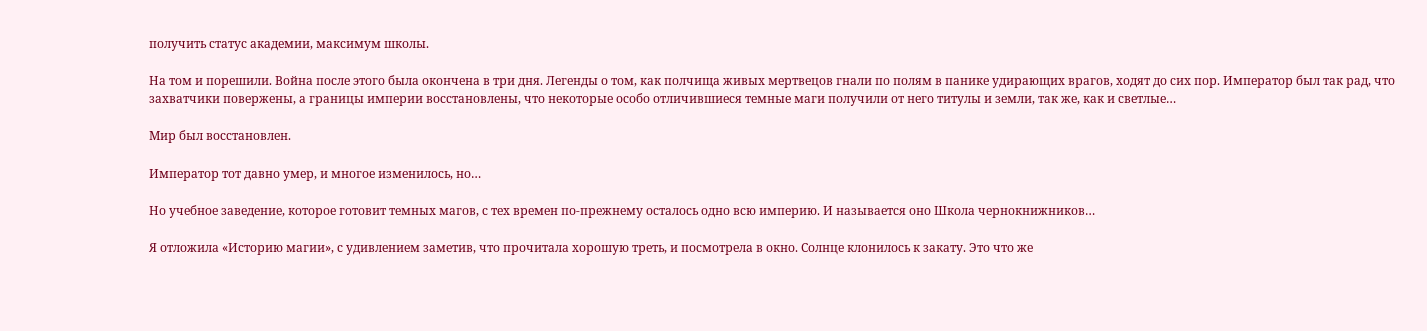получить статус академии, максимум школы.

На том и порешили. Война после этого была окончена в три дня. Легенды о том, как полчища живых мертвецов гнали по полям в панике удирающих врагов, ходят до сих пор. Император был так рад, что захватчики повержены, а границы империи восстановлены, что некоторые особо отличившиеся темные маги получили от него титулы и земли, так же, как и светлые…

Мир был восстановлен.

Император тот давно умер, и многое изменилось, но…

Но учебное заведение, которое готовит темных магов, с тех времен по-прежнему осталось одно всю империю. И называется оно Школа чернокнижников…

Я отложила «Историю магии», с удивлением заметив, что прочитала хорошую треть, и посмотрела в окно. Солнце клонилось к закату. Это что же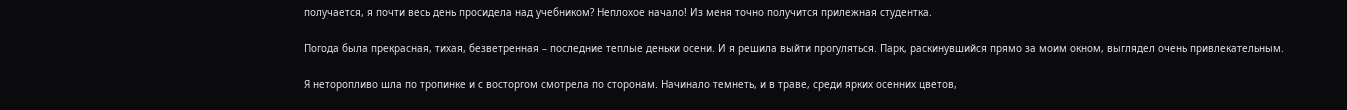получается, я почти весь день просидела над учебником? Неплохое начало! Из меня точно получится прилежная студентка.

Погода была прекрасная, тихая, безветренная – последние теплые деньки осени. И я решила выйти прогуляться. Парк, раскинувшийся прямо за моим окном, выглядел очень привлекательным.

Я неторопливо шла по тропинке и с восторгом смотрела по сторонам. Начинало темнеть, и в траве, среди ярких осенних цветов,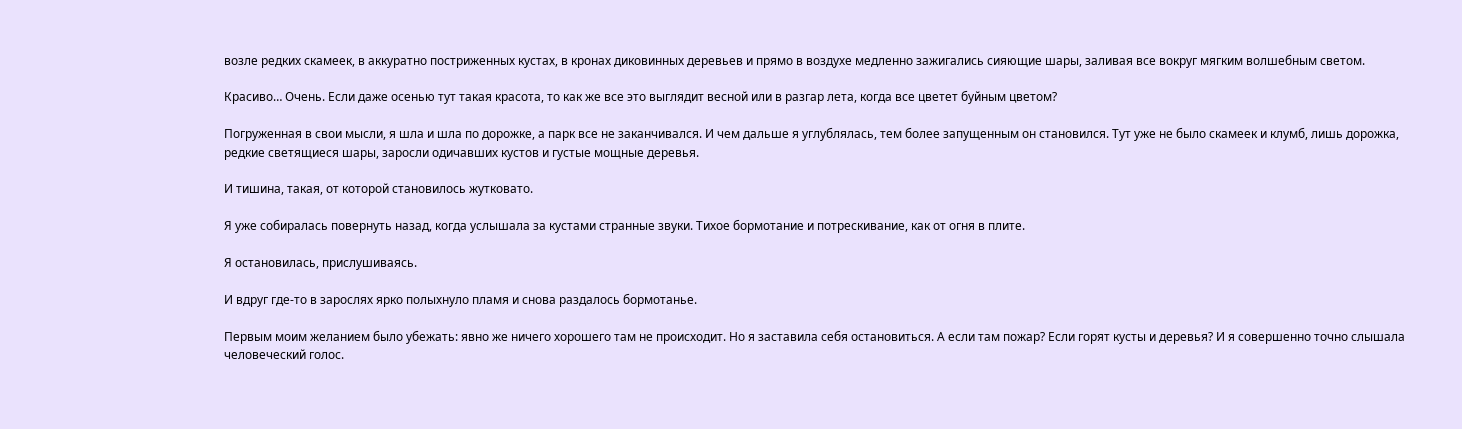возле редких скамеек, в аккуратно постриженных кустах, в кронах диковинных деревьев и прямо в воздухе медленно зажигались сияющие шары, заливая все вокруг мягким волшебным светом.

Красиво… Очень. Если даже осенью тут такая красота, то как же все это выглядит весной или в разгар лета, когда все цветет буйным цветом?

Погруженная в свои мысли, я шла и шла по дорожке, а парк все не заканчивался. И чем дальше я углублялась, тем более запущенным он становился. Тут уже не было скамеек и клумб, лишь дорожка, редкие светящиеся шары, заросли одичавших кустов и густые мощные деревья.

И тишина, такая, от которой становилось жутковато.

Я уже собиралась повернуть назад, когда услышала за кустами странные звуки. Тихое бормотание и потрескивание, как от огня в плите.

Я остановилась, прислушиваясь.

И вдруг где-то в зарослях ярко полыхнуло пламя и снова раздалось бормотанье.

Первым моим желанием было убежать: явно же ничего хорошего там не происходит. Но я заставила себя остановиться. А если там пожар? Если горят кусты и деревья? И я совершенно точно слышала человеческий голос.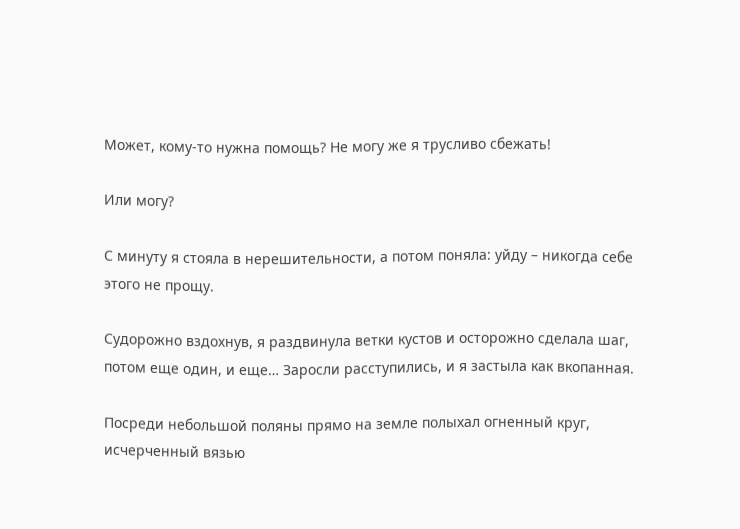Может, кому-то нужна помощь? Не могу же я трусливо сбежать!

Или могу?

С минуту я стояла в нерешительности, а потом поняла: уйду – никогда себе этого не прощу.

Судорожно вздохнув, я раздвинула ветки кустов и осторожно сделала шаг, потом еще один, и еще… Заросли расступились, и я застыла как вкопанная.

Посреди небольшой поляны прямо на земле полыхал огненный круг, исчерченный вязью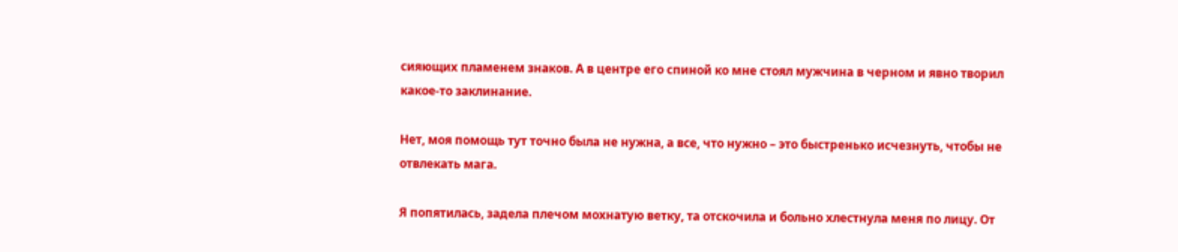сияющих пламенем знаков. А в центре его спиной ко мне стоял мужчина в черном и явно творил какое-то заклинание.

Нет, моя помощь тут точно была не нужна, а все, что нужно – это быстренько исчезнуть, чтобы не отвлекать мага.

Я попятилась, задела плечом мохнатую ветку, та отскочила и больно хлестнула меня по лицу. От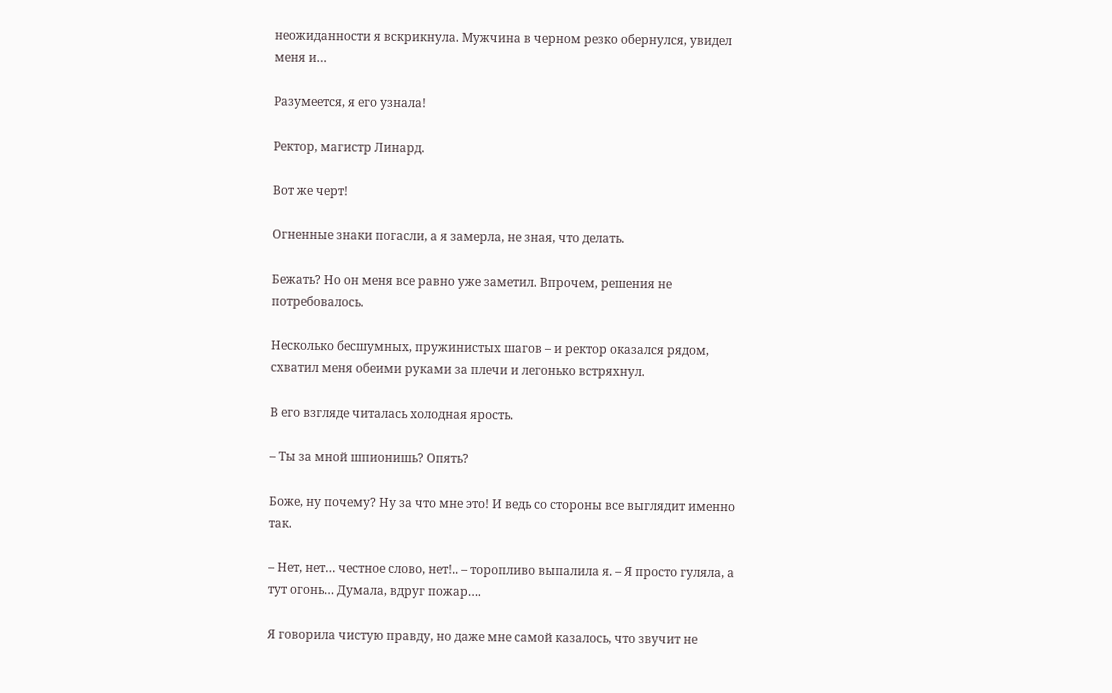неожиданности я вскрикнула. Мужчина в черном резко обернулся, увидел меня и…

Разумеется, я его узнала!

Ректор, магистр Линард.

Вот же черт!

Огненные знаки погасли, а я замерла, не зная, что делать.

Бежать? Но он меня все равно уже заметил. Впрочем, решения не потребовалось.

Несколько бесшумных, пружинистых шагов – и ректор оказался рядом, схватил меня обеими руками за плечи и легонько встряхнул.

В его взгляде читалась холодная ярость.

– Ты за мной шпионишь? Опять?

Боже, ну почему? Ну за что мне это! И ведь со стороны все выглядит именно так.

– Нет, нет… честное слово, нет!.. – торопливо выпалила я. – Я просто гуляла, а тут огонь… Думала, вдруг пожар….

Я говорила чистую правду, но даже мне самой казалось, что звучит не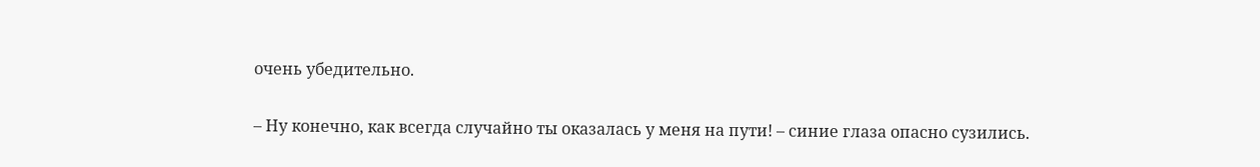очень убедительно.

– Ну конечно, как всегда случайно ты оказалась у меня на пути! – синие глаза опасно сузились.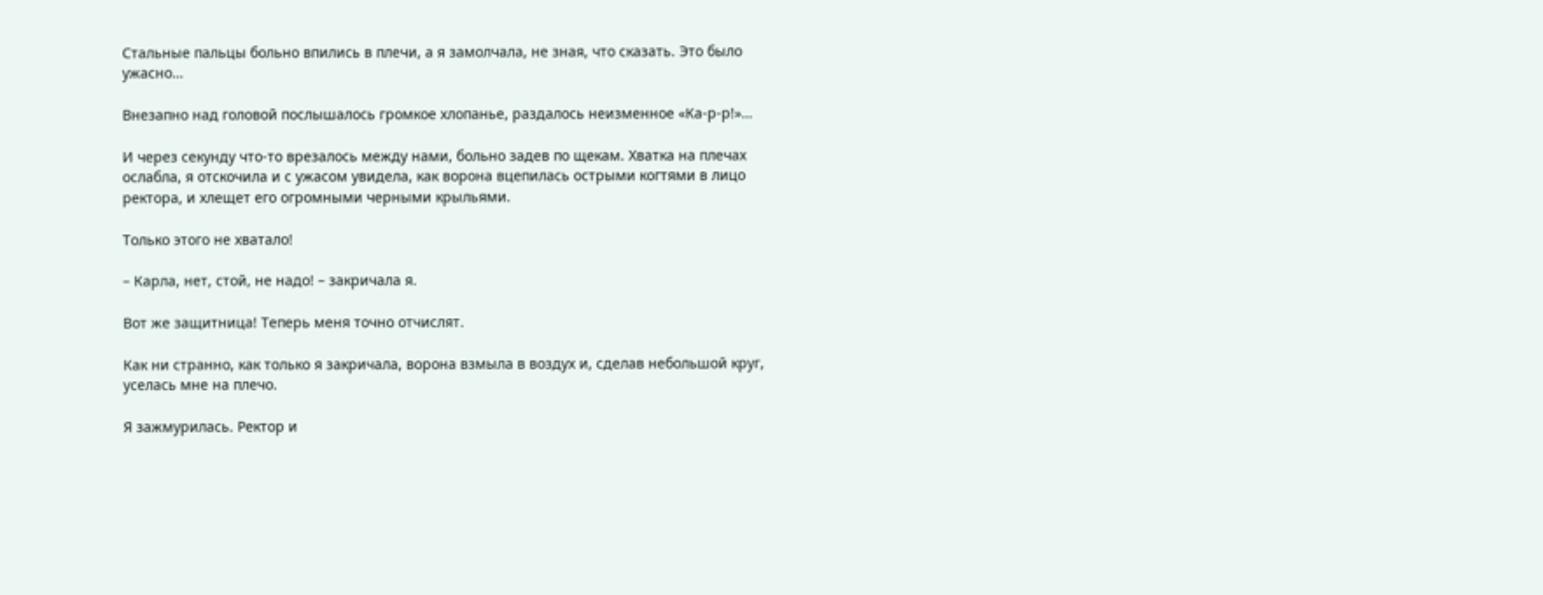Стальные пальцы больно впились в плечи, а я замолчала, не зная, что сказать. Это было ужасно…

Внезапно над головой послышалось громкое хлопанье, раздалось неизменное «Ка-р-р!»…

И через секунду что-то врезалось между нами, больно задев по щекам. Хватка на плечах ослабла, я отскочила и с ужасом увидела, как ворона вцепилась острыми когтями в лицо ректора, и хлещет его огромными черными крыльями.

Только этого не хватало!

– Карла, нет, стой, не надо! – закричала я.

Вот же защитница! Теперь меня точно отчислят.

Как ни странно, как только я закричала, ворона взмыла в воздух и, сделав небольшой круг, уселась мне на плечо.

Я зажмурилась. Ректор и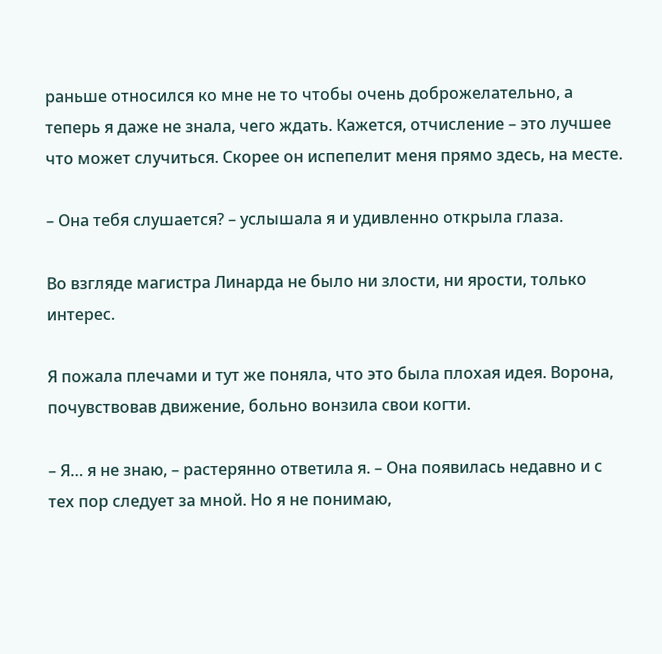раньше относился ко мне не то чтобы очень доброжелательно, а теперь я даже не знала, чего ждать. Кажется, отчисление – это лучшее что может случиться. Скорее он испепелит меня прямо здесь, на месте.

– Она тебя слушается? – услышала я и удивленно открыла глаза.

Во взгляде магистра Линарда не было ни злости, ни ярости, только интерес.

Я пожала плечами и тут же поняла, что это была плохая идея. Ворона, почувствовав движение, больно вонзила свои когти.

– Я… я не знаю, – растерянно ответила я. – Она появилась недавно и с тех пор следует за мной. Но я не понимаю,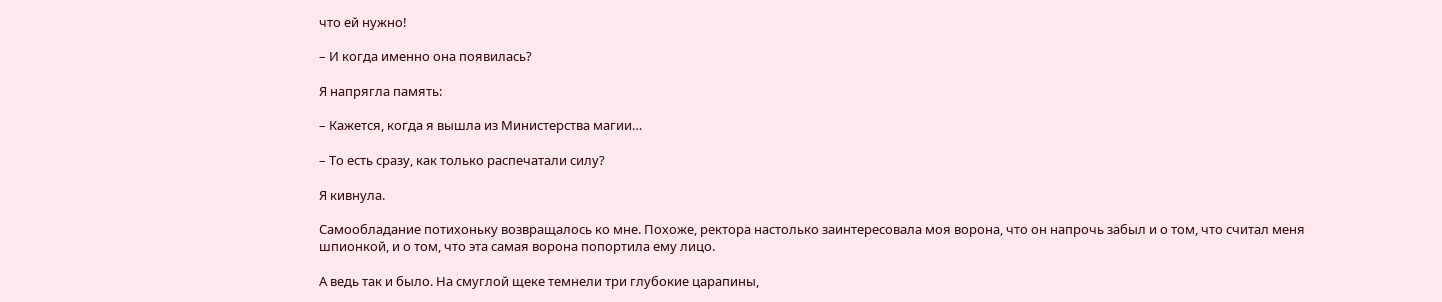что ей нужно!

– И когда именно она появилась?

Я напрягла память:

– Кажется, когда я вышла из Министерства магии…

– То есть сразу, как только распечатали силу?

Я кивнула.

Самообладание потихоньку возвращалось ко мне. Похоже, ректора настолько заинтересовала моя ворона, что он напрочь забыл и о том, что считал меня шпионкой, и о том, что эта самая ворона попортила ему лицо.

А ведь так и было. На смуглой щеке темнели три глубокие царапины,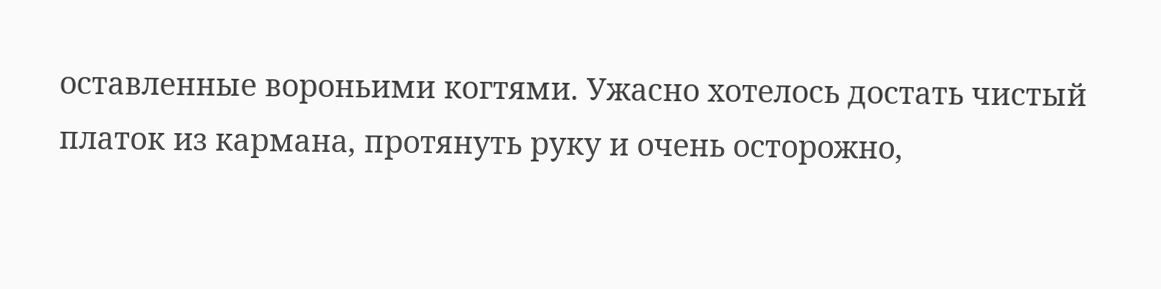оставленные вороньими когтями. Ужасно хотелось достать чистый платок из кармана, протянуть руку и очень осторожно,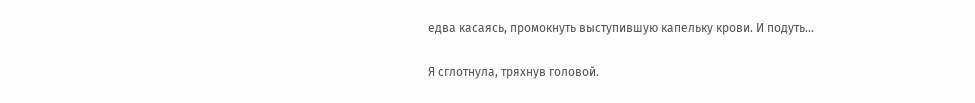едва касаясь, промокнуть выступившую капельку крови. И подуть…

Я сглотнула, тряхнув головой.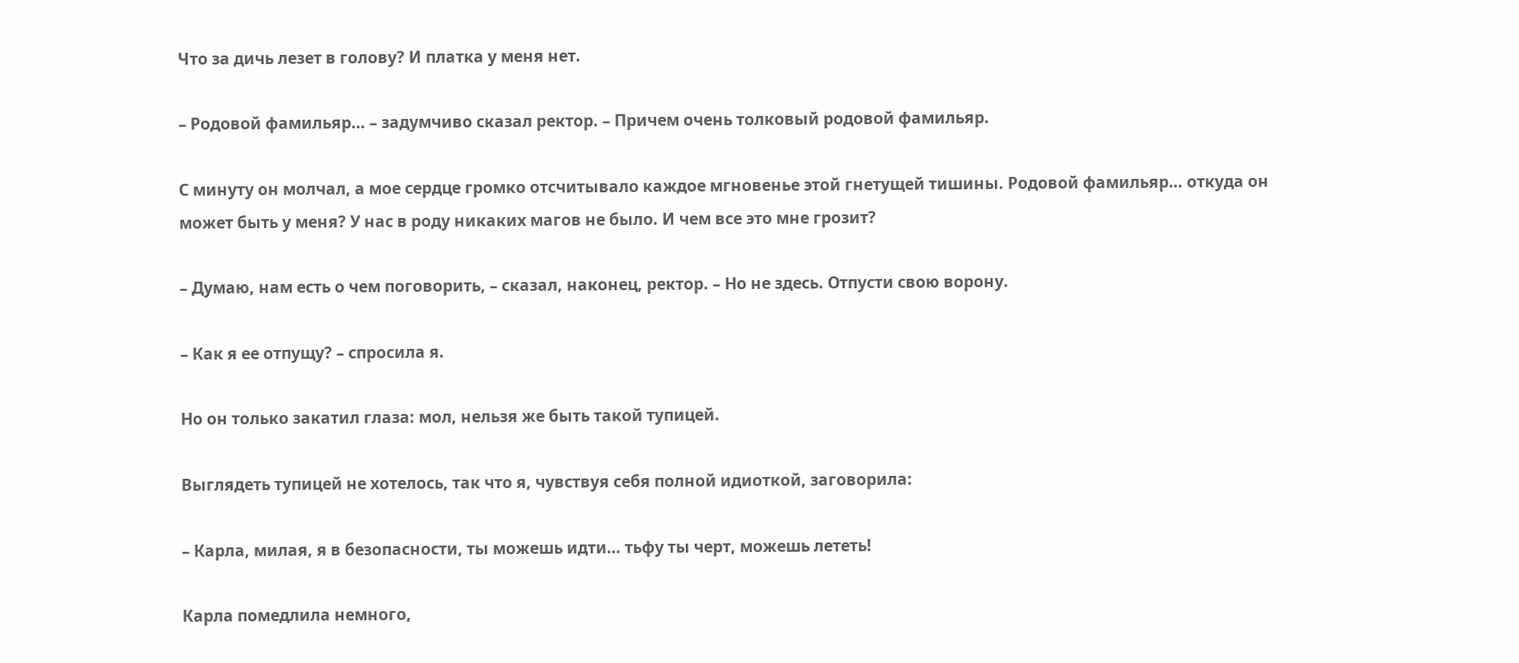Что за дичь лезет в голову? И платка у меня нет.

– Родовой фамильяр… – задумчиво сказал ректор. – Причем очень толковый родовой фамильяр.

С минуту он молчал, а мое сердце громко отсчитывало каждое мгновенье этой гнетущей тишины. Родовой фамильяр… откуда он может быть у меня? У нас в роду никаких магов не было. И чем все это мне грозит?

– Думаю, нам есть о чем поговорить, – сказал, наконец, ректор. – Но не здесь. Отпусти свою ворону.

– Как я ее отпущу? – спросила я.

Но он только закатил глаза: мол, нельзя же быть такой тупицей.

Выглядеть тупицей не хотелось, так что я, чувствуя себя полной идиоткой, заговорила:

– Карла, милая, я в безопасности, ты можешь идти… тьфу ты черт, можешь лететь!

Карла помедлила немного,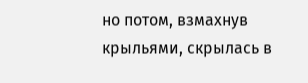но потом, взмахнув крыльями, скрылась в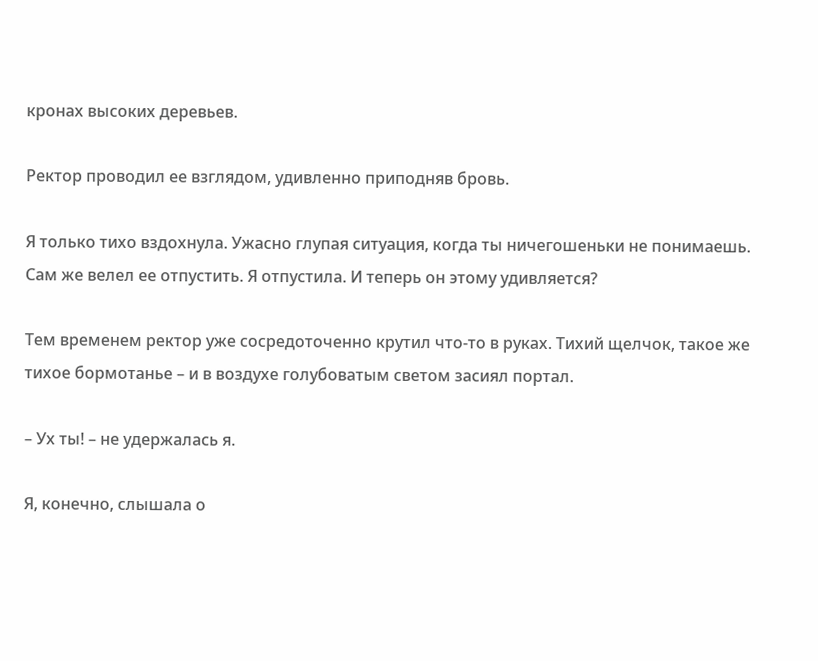кронах высоких деревьев.

Ректор проводил ее взглядом, удивленно приподняв бровь.

Я только тихо вздохнула. Ужасно глупая ситуация, когда ты ничегошеньки не понимаешь. Сам же велел ее отпустить. Я отпустила. И теперь он этому удивляется?

Тем временем ректор уже сосредоточенно крутил что-то в руках. Тихий щелчок, такое же тихое бормотанье – и в воздухе голубоватым светом засиял портал.

– Ух ты! – не удержалась я.

Я, конечно, слышала о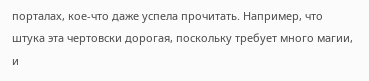порталах, кое-что даже успела прочитать. Например, что штука эта чертовски дорогая, поскольку требует много магии, и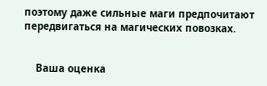поэтому даже сильные маги предпочитают передвигаться на магических повозках.


    Ваша оценка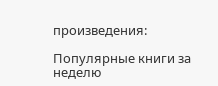произведения:

Популярные книги за неделю